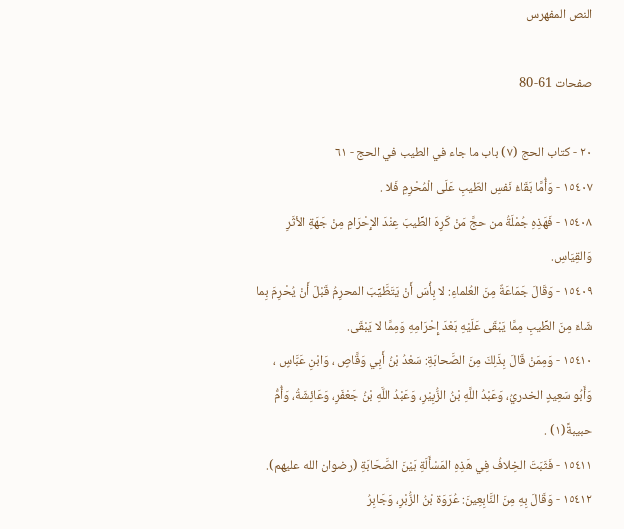النص المفهرس

صفحات 61-80

٢٠ - كتاب الحج (٧) باب ما جاء في الطيب في الحج - ٦١
١٥٤٠٧ - وَأُمَّا بَقَاءُ نَفسِ الطّيبِ عَلَى الْمُحْرِمِ فَلا .
١٥٤٠٨ - فَهَذِهِ جُمْلَةُ من حجَّ مَنْ كَرِهَ الطِّيبَ عِنْدَ الإِحْرَامِ مِنْ جَهَةِ الأثَرِ
وَالقِيَاسِ.
١٥٤٠٩ - وَقَالَ جَمَاعَةٌ مِنَ العُلماءِ: لا بِأُسَ أَنْ يَتَطَّيِّبَ المحرِمُ قَبْلَ أَنْ يُحْرِمَ بِما
شَاءَ مِنَ الطِّيبِ مِمَّا يَبْقَى عَلَيْهِ بَعْدَ إِحْرَامِهِ وَمِمَّا لا يَبْقَى.
١٥٤١٠ - وَمِمَنْ قَالَ بِذَلِكَ مِنَ الصَّحابَةِ: سَعْدُ بْنُ أَبِي وَقَّاصٍ ، وَابْنِ عَبَّاسٍ ،
وَأَبُو سَعِيدٍ الخدريُ، وَعَبْدُ اللَّهِ بْنُ الزُّبِيْرِ، وَعَبْدُ اللَّهِ بْنُ جَعْفَرِ، وَعَائِشَةُ، وَأُمُّ
حبيبةً(١) .
١٥٤١١ - فَثَبَتَ الخِلافُ فِي هَذِهِ المَسْأَلَةِ بَيْنَ الصَّحَابَةِ (رضوان الله عليهم).
١٥٤١٢ - وَقَالَ بِهِ مِنَ النَّابِعِينَ: عُرَوَة بْنُ الزُّبْرِ، وَجَابِرُ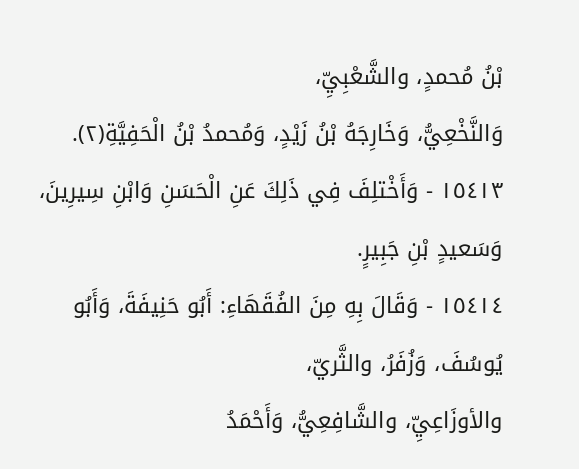بْنُ مُحمدٍ، والشَّعْبِيِّ،
وَالنَّخْعِيُّ، وَخَارِجَهُ بْنُ زَيْدٍ، وَمُحمدُ بْنُ الْحَفِيَّةِ(٢).
١٥٤١٣ - وَأَخْتلِفَ فِي ذَلِكَ عَنِ الْحَسَنِ وَابْنِ سِيرِينَ، وَسَعيدٍ بْنِ جَبِيرٍ.
١٥٤١٤ - وَقَالَ بِهِ مِنَ الفُقَهَاءِ: أَبُو حَنِيفَةَ، وَأَبُو يُوسُفَ، وَزُفَرُ، والثَّريّ،
والأوزَاعِيِّ، والشَّافِعِيُّ، وَأَحْمَدُ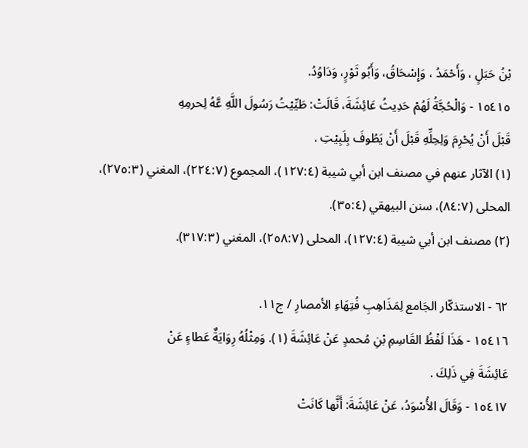بْنُ حَبَلٍ ، وَأَحْمَدُ ، وَإِسْحَاقُ، وَأَبُو ثَوْرٍ، وَدَاوُدُ.
١٥٤١٥ - وَالْحُجَّةُ لَهُمْ حَدِيثُ عَائِشَةَ، قَالَتْ: طَيِّيْتُ رَسُولَ اللَّهِ عَّهُ لِحرمِهِ
قَبْلَ أَنْ يُحْرِمَ وَلِحِلِّهِ قَبْلَ أَنْ يَطُوفَ بِلَبِيْتِ .
(١) الآثار عنهم في مصنف ابن أبي شيبة (١٢٧:٤)، المجموع (٢٢٤:٧)، المغني (٢٧٥:٣)،
المحلى (٨٤:٧)، سنن البيهقي (٣٥:٤).
(٢) مصنف ابن أبي شيبة (١٢٧:٤)، المحلى (٢٥٨:٧)، المغني (٣١٧:٣).

٦٢ - الاستذكّار الجَامع لِمَذَاهِبِ فُتِهَاءِ الأمصارِ / ج١١.
١٥٤١٦ - هَذَا لَفْظُ القَاسِمِ بْنِ مُحمدٍ عَنْ عَائِشَةَ (١). وَمِثْلُهُ رِوَايَةٌ عَطاءٍ عَنْ
عَائِشَةَ فِي ذَلِكَ .
١٥٤١٧ - وَقَالَ الأُسْوَدُ، عَنْ عَائِشَةَ: أَنَّها كَانَتْ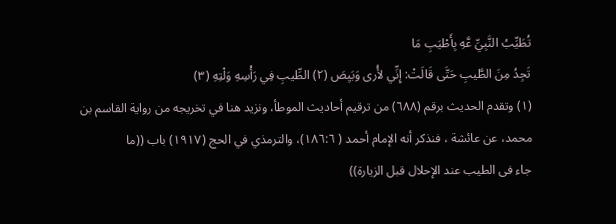تُطَيِّبُ النَّبِيِّ عَّهِ بِأَطْيَبِ مَا
تَجِدُ مِنَ الطَّيبِ حَتَّى قَالَتْ: إِنِّي لأُرى وَبَيِصَ (٢) الطِّيبِ فِي رَأْسِهِ وَلْتِهِ (٣)
(١) وتقدم الحديث برقم (٦٨٨) من ترقيم أحاديث الموطأ، ونزيد هنا في تخريجه من رواية القاسم بن
محمد، عن عائشة ، فنذكر أنه الإمام أحمد ( ١٨٦:٦)، والترمذي في الحج (١٩١٧) باب ((ما
جاء فى الطيب عند الإحلال قبل الزيارة))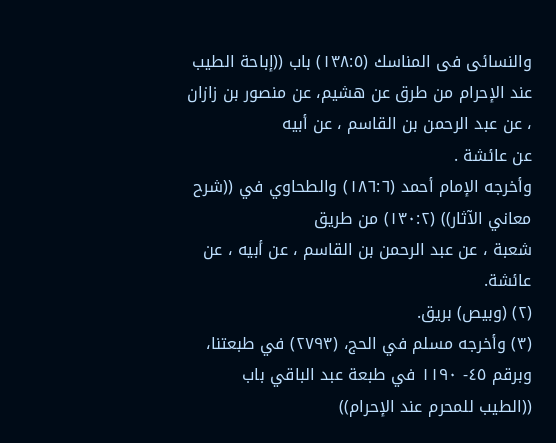والنسائى فى المناسك (١٣٨:٥) باب ((إباحة الطيب
عند الإحرام من طرق عن هشيم، عن منصور بن زازان ، عن عبد الرحمن بن القاسم ، عن أبيه
عن عائشة .
وأخرجه الإمام أحمد (١٨٦:٦) والطحاوي في ((شرح معاني الآثار)) (١٣٠:٢) من طريق
شعبة ، عن عبد الرحمن بن القاسم ، عن أبيه ، عن عائشة.
(٢) (وبیص) بريق.
(٣) وأخرجه مسلم في الحج، (٢٧٩٣) في طبعتنا، وبرقم ٤٥- ١١٩٠ في طبعة عبد الباقي باب
((الطيب للمحرم عند الإحرام))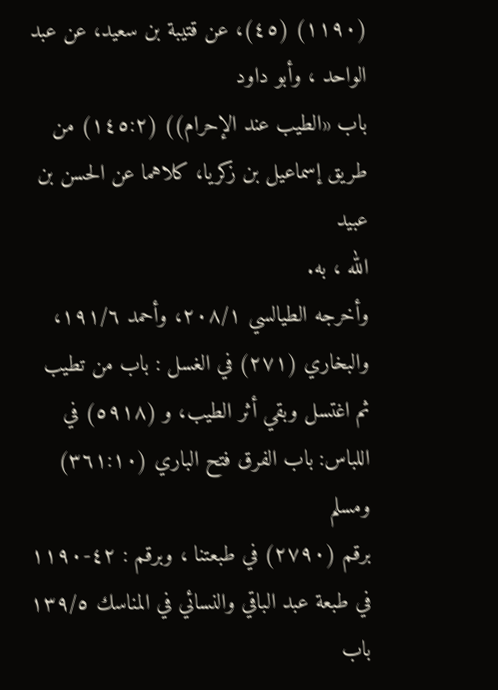(١١٩٠) (٤٥)، عن قتيبة بن سعيد، عن عبد الواحد ، وأبو داود
باب «الطيب عند الإحرام)) (١٤٥:٢) من طريق إسماعيل بن زكريا، كلاهما عن الحسن بن عبيد
الله ، به.
وأخرجه الطيالسي ٢٠٨/١، وأحمد ١٩١/٦، والبخاري (٢٧١) في الغسل : باب من تطيب
ثم اغتسل وبقي أثر الطيب، و (٥٩١٨) في اللباس: باب الفرق فتح الباري (٣٦١:١٠) ومسلم
برقم (٢٧٩٠) في طبعتنا ، وبرقم : ٤٢-١١٩٠ في طبعة عبد الباقي والنسائي في المناسك ١٣٩/٥
باب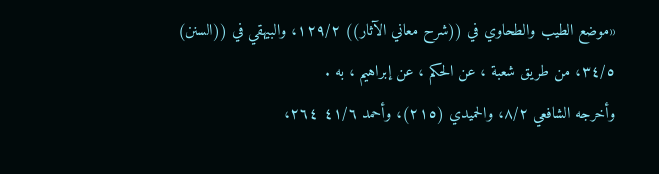«موضع الطيب والطحاوي في ((شرح معاني الآثار)) ١٢٩/٢، والبيهقي في ((السنن)
٣٤/٥، من طريق شعبة ، عن الحكم ، عن إبراهيم ، به .
وأخرجه الشافعي ٨/٢، والحميدي (٢١٥)، وأحمد ٤١/٦ ٢٦٤،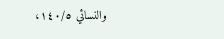والنسائي ١٤٠/٥،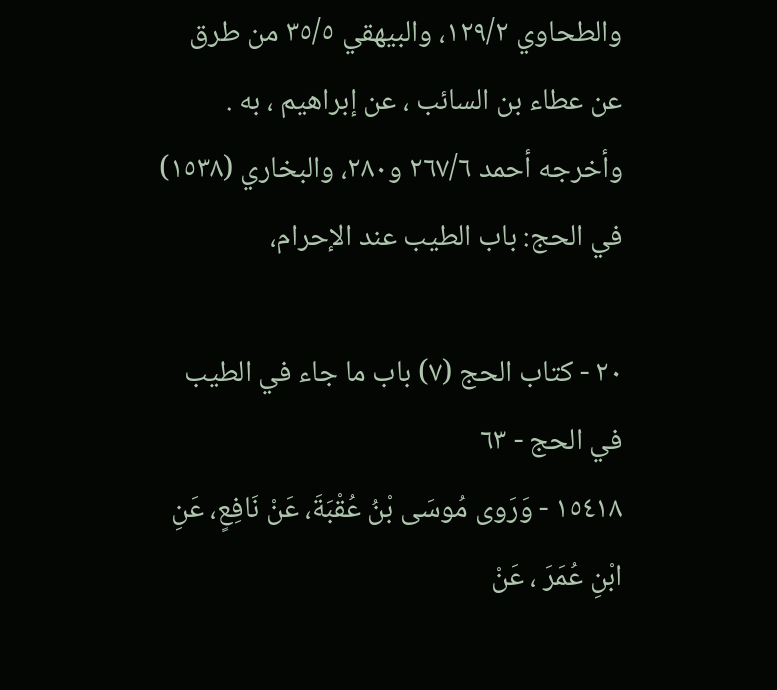والطحاوي ١٢٩/٢، والبيهقي ٣٥/٥ من طرق عن عطاء بن السائب ، عن إبراهيم ، به .
وأخرجه أحمد ٢٦٧/٦ و٢٨٠، والبخاري (١٥٣٨) في الحج: باب الطيب عند الإحرام،

٢٠ - كتاب الحج (٧) باب ما جاء في الطيب في الحج - ٦٣
١٥٤١٨ - وَرَوى مُوسَى بْنُ عُقْبَةَ، عَنْ نَافِعٍ، عَنِ ابْنِ عُمَرَ ، عَنْ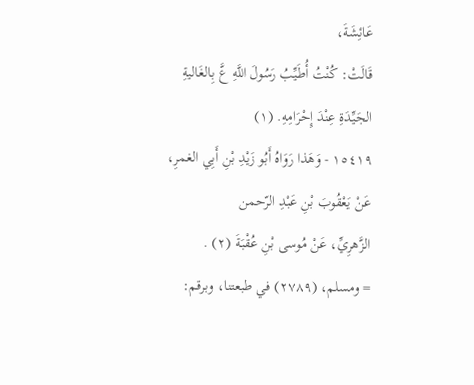عَائِشَةَ،
قَالَتْ: كُنْتُ أُطَيِّبُ رَسُولَ اللَّهِ عَّ بِالغَاليةِ الجَيِّدَةِ عِنْدَ إِحْرَامِهِ. (١)
١٥٤١٩ - وَهَذا رَوَاهُ أَبُو زَيْدِ بْنِ أَبِي الغمرِ، عَنْ يَعْقُوبَ بْنِ عَبْدِ الرّحمن
الزَّهرِيِّ، عَنْ مُوسى بْنِ عُقْبَةَ (٢) .
= ومسلم، (٢٧٨٩) في طبعتنا، وبرقم: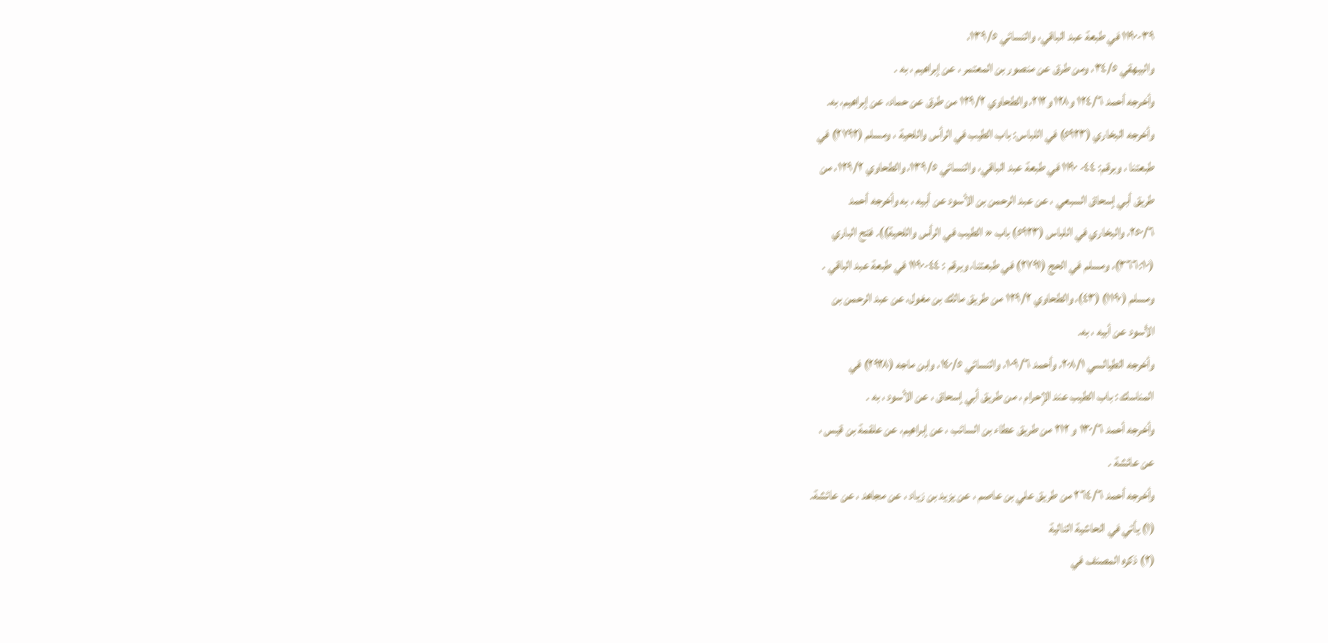٣٩-١١٩٠ في طبعة عبد الباقي، والنسائي ١٣٩/٥،
والبيهقي ٣٤/٥، ومن طرق عن منصور بن المعتمر ، عن إبراهيم ، به .
وأخرجه أحمد ١٢٤/٦ و١٢٨ و٢١٢، والطحاوي ١٢٩/٢ من طرق عن حماد، عن إبراهيم، به.
وأخرجه البخاري (٥٩٢٣) في اللباس: باب الطيب في الرأس واللحية ، ومسلم (٢٧٩٢) في
طبعتنا ، وبرقم: ٤٤- ١١٩٠ في طبعة عبد الباقي، والنسائي ١٣٩/٥، والطحاوي ١٢٩/٢، من
طريق أبي إسحاق السبعي ، عن عبد الرحمن بن الأسود عن أبيه ، به وأخرجه أحمد
٢٥٠/٦، والبخاري في اللباس (٥٩٢٣) باب « الطيب في الرأس واللحية)). فتح الباري
(٣٦٦:١٠)، ومسلم في الحج (٢٧٩١) في طبعتنا، وبرقم : ٤٤-١١٩٠ في طبعة عبد الباقي .
ومسلم (١١٩٠) (٤٣)، والطحاوي ١٢٩/٢ من طريق مالك بن مغول، عن عبد الرحمن بن
الأسود عن أبيه ، به.
وأخرجه الطيالسي ٢٠٨/١، وأحمد ١٠٩/٦، والنسائي ١٤٠/٥، وابن ماجه (٢٩٢٨) في
المناسك : باب الطيب عند الإحرام ، من طريق أبي إسحاق ، عن الأسود ، به .
وأخرجه أحمد ١٣٠/٦ و ٢١٢ من طريق عطاء بن السائب ، عن إبراهيم، عن علقمة بن قيس ،
عن عائشة .
وأخرجه أحمد ٢٦٤/٦ من طريق علي بن عاصم ، عن يزيد بن زياد ، عن مجاهد ، عن عائشة.
(١) يأتي في الحاشية التالية
(٢) ذكره المصنف في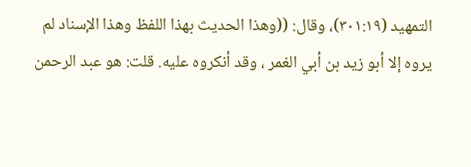التمهيد (٣٠١:١٩)، وقال: ((وهذا الحديث بهذا اللفظ وهذا الإسناد لم
يروه إلا أبو زيد بن أبي الغمر ، وقد أنكروه عليه. قلت: هو عبد الرحمن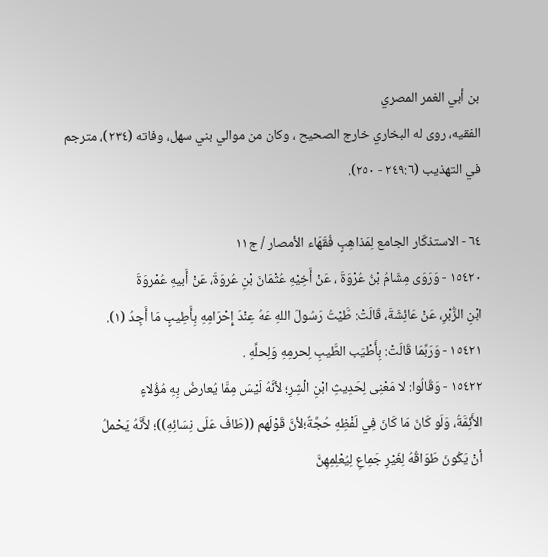بن أبي الغمر المصري
الفقيه، روى له البخاري خارج الصحيح ، وكان من موالي بني سهل، وفاته (٢٣٤)، مترجم
في التهذيب (٢٤٩:٦ - ٢٥٠).

٦٤ - الاستذكّار الجامع لِمَذاهِبٍ فُقَهَاء الأمصار / ج١١
١٥٤٢٠ - وَرَوَى مِشَامُ بْنُ عُرْوَةَ ، عَنْ أَخِيْهِ عُثْمَانَ بْنِ عُروَةَ، عَنْ أَبيهِ عُمْروَةَ
ابْنِ الزُّبْرِ، عَنْ عَائِشَةَ، قَالَتْ: طَّيْتُ رَسُولَ اللهِ عَهُ عِنْدَ إِحْرَامِهِ بِأَطِيبٍ مَا أَجِدُ (١).
١٥٤٢١ - وَرَبِّمَا قَالَتْ: بِأَطْيَب الطَّيبِ لِحرمِهِ وَلِحلِّهِ .
١٥٤٢٢ - وَقَالُوا: لا مَعْنِى لِحَدِيثِ ابْنِ الْشِرِ؛ لأنَّهُ لَيْسَ مِمَّا يُعارضُ بِهِ مُؤُلاءٍ
الأَئِمَّةُ، وَلَو كَانَ مَا كَانَ فِي لَفْظِهِ حُجَّةٌ؛لأنَّ قَوْلَهم ((طَافَ عَلَى نِسَائِهِ))؛ لأَنَّهُ يَحْملُ
أنْ يَكُونَ طَوَاقُهُ لِغَيْرِ جَمِاعِ لِيُعْلِمِهِنَّ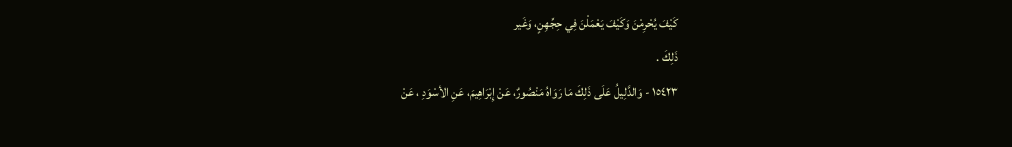كَيْفَ يُحْرِمْنَ وَكَيْفَ يَعْمَلْنَ فِي حِجِّهِنٍ، وَغَير
ذَلِكَ .
١٥٤٢٣ - وَالدَّلِيلُ عَلَى ذَلِكَ مَا رَوَاهُ مَنْصُورٌ، عَنْ إِبْرَاهِيمَ، عَنِ الأسْوَدِ ، عَنْ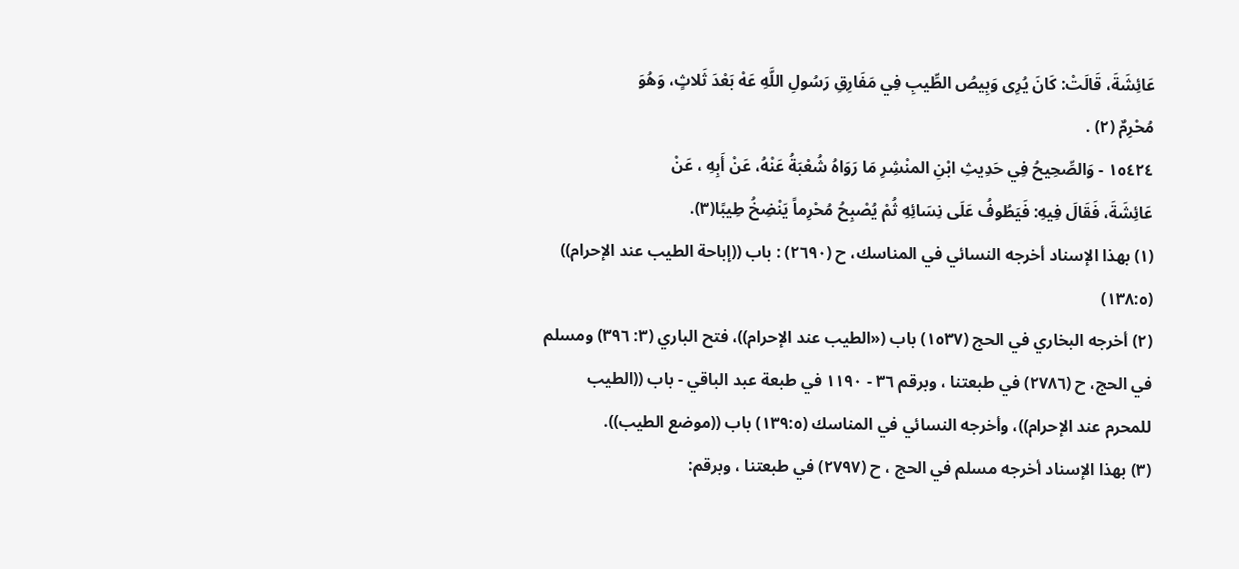عَائِشَةَ، قَالَتْ: كَانَ يُرِى وَبِيصُ الطِّيبِ فِي مَفَارِقِ رَسُولِ اللَّهِ عَهْ بَعْدَ ثَلاثٍ، وَهُوَ
مُحْرِمٌ (٢) .
١٥٤٢٤ - وَالصِّحِيحُ فِي حَدِيثِ ابْنِ المنْشِرِ مَا رَوَاهُ شُعْبَةُ عَنْهُ، عَنْ أَبِهِ ، عَنْ
عَائِشَةَ، فَقَالَ فِيهِ: فَيَطُوفُ عَلَى نِسَائِهِ ثُمْ يُصْبِحُ مُحْرِماً يَنْضِخُ طِيبًا(٣).
(١) بهذا الإسناد أخرجه النسائي في المناسك، ح (٢٦٩٠) : باب ((إباحة الطيب عند الإحرام))
(١٣٨:٥)
(٢) أخرجه البخاري في الحج (١٥٣٧) باب («الطيب عند الإحرام))، فتح الباري (٣: ٣٩٦) ومسلم
في الحج، ح (٢٧٨٦) في طبعتنا ، وبرقم ٣٦ - ١١٩٠ في طبعة عبد الباقي - باب ((الطيب
للمحرم عند الإحرام))، وأخرجه النسائي في المناسك (١٣٩:٥) باب ((موضع الطيب)).
(٣) بهذا الإسناد أخرجه مسلم في الحج ، ح (٢٧٩٧) في طبعتنا ، وبرقم: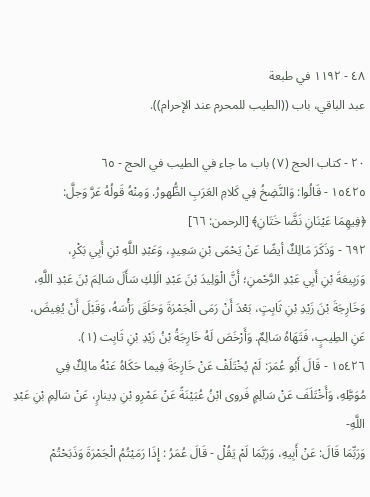٤٨ - ١١٩٢ في طبعة
عبد الباقي، باب ((الطيب للمحرم عند الإحرام)).

٢٠ - كتاب الحج (٧) باب ما جاء في الطيب في الحج - ٦٥
١٥٤٢٥ - قَالُوا: وَالنَّضِخُ فِي كَلامِ العَرَبِ الظُّهورُ. وَمِنْهُ قَولُهُ عَرَّ وَجلَّ:
﴿فِيهِمَا عَيْنَانِ نَضَّا خَتَانِ﴾ [الرحمن: ٦٦]
٦٩٢ - وَذَكَرَ مَالِكٌ أيضًا عَنْ يَحْمَى بْنِ سَعِيدٍ، وَعَبْدِ اللَّهِ بْنِ أَبِي بَكْرِ،
وَرَبِيعَةَ بْنِ أَبِي عَبْدِ الرَّحْمنِ؛ أَنَّ الْوَلِيدَ بْنَ عَبْدِ الَلِكِ سَأَلَ سَالِمَ بْنَ عَبْدِ اللَّهِ،
وَخَارِجَةَ بْنَ زَيْدِ بْنِ ثَابِتٍ، بَعْدَ أَنْ رَمَى الْجَمْرَةَ وَحَلَقَ رَأْسَهُ، وَقَبْلَ أَنْ يُغِيضَ،
عَنِ الطِيبٍ، فَتَهَاهُ سَالِمٌ. وَأَرْخَصَ لَهُ خَارِجَةُ بْنُ زَيْدِ بْنِ ثَابِت (١).
١٥٤٢٦ - قَالَ أَبُو عُمَرَ: لَمْ يُخْتَلَفْ عَنْ خَارِجَةَ فِيما حَكَاهُ عَنْهُ مالِكٌ فِي
مُوَطَِّهِ، وَأَخْتَلَفَ عَنْ سَالِمٍ فَروى ابْنُ عُبَيْنَةً عَنْ عَمْرِو بْنِ دِينارٍ، عَنْ سَالِمِ بْنِ عَبْدِ اللَّهِ-
وَرَبِّمَا قَالَ: عَنْ أَبِيهِ، وَرَبَّمَا لَمْ يَقُلْ - قَالَ عُمَرُ : إِذَا رَمَيْتُمُ الْجَمْرَةَ وَذَبَحْتُمْ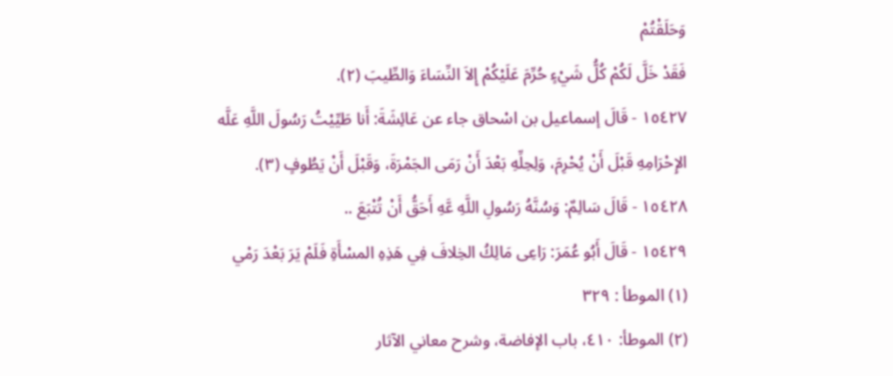وَحَلَقْتُمْ
فَقَدْ خَلَّ لَكُمْ كُلُّ شَيْءٍ حُرِّمَ عَلَيْكُمْ إِلاَ النِّسَاءَ وَالطِّيبَ (٢).
١٥٤٢٧ - قَالَ إسماعيل بن اسْحاق جاء عن عَائِشَةَ: أَنا طَيِّيْتُ رَسُولَ اللَّهِ عَلَّه
الإِحْرَامِهِ قَبْلَ أَنْ يُحْرِمَ، وَلِحِلِّهِ بَعْدَ أَنْ رَمَى الجَمْرَةَ، وَقَبْلَ أَنْ يَطُوفٍ (٣).
١٥٤٢٨ - قَالَ سَالِمٌ: وَسُنَّهُ رَسُولِ اللَّهِ عَّهِ أَحَقُّ أَنْ تُتْبَعَ ..
١٥٤٢٩ - قَالَ أَبُو عُمَرَ: رَاعِى مَالِكُ الخِلافَ فِي هَذِهِ المسْأَةِ فَلَمْ يَرَ بَعْدَ رَمْي
(١) الموطأ : ٣٢٩
(٢) الموطأ: ٤١٠، باب الإفاضة، وشرح معاني الآثار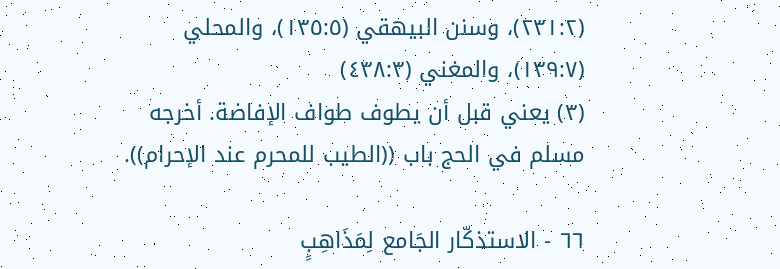(٢٣١:٢)، وسنن البيهقي (١٣٥:٥)، والمحلي
(١٣٩:٧)، والمغني (٤٣٨:٣)
(٣) يعني قبل أن يطوف طواف الإفاضة. أخرجه مسلم في الحج باب ((الطيب للمحرم عند الإحرام)).

٦٦ - الاستذكّار الجَامع لِمَذَاهِبٍ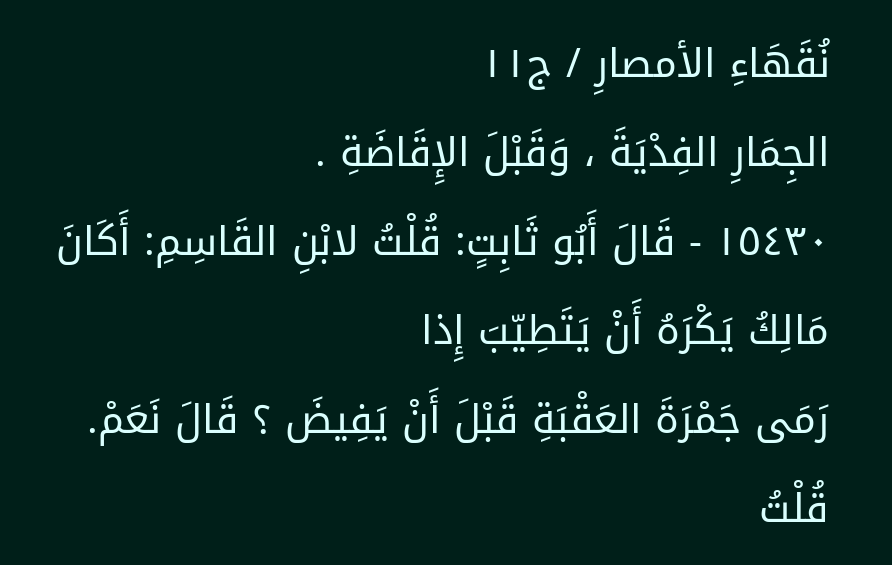نُقَهَاءِ الأمصارِ / ج١١
الجِمَارِ الفِدْيَةَ ، وَقَبْلَ الإِقَاضَةِ .
١٥٤٣٠ - قَالَ أَبُو ثَابِتٍ: قُلْتُ لابْنِ القَاسِمِ: أَكَانَ مَالِكُ يَكْرَهُ أَنْ يَتَطِيّبَ إِذا
رَمَى جَمْرَةَ العَقْبَةِ قَبْلَ أَنْ يَفِيضَ ؟ قَالَ نَعَمْ. قُلْتُ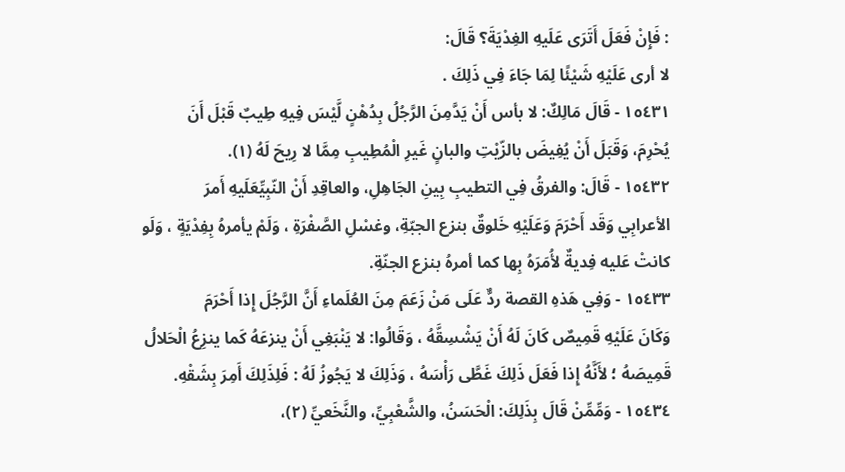: فَإِنْ فَعَلَ أَتَرَى عَلَيهِ الغِدْيَةَ؟ قَالَ:
لا أرى عَلَيْهِ شَيْئًا لِمَا جَاءَ فِي ذَلِكَ .
١٥٤٣١ - قَالَ مَالِكٌ: لا بأس أَنْ يَدَّمِنَ الرَّجُلُ بِدُهْنٍ لَّيْسَ فِيهِ طِيبٌ قَبْلَ أَنَ
يُحْرِمَ، وَقَبَلَ أَنْ يُفِيضَ بالزّيْتِ والبانٍ غَيرِ الْمُطِيبِ مِمَّا لا رِيحَ لَهُ (١).
١٥٤٣٢ - قَالَ: والفرقُ فِي التطيبِ بِينِ الجَاهِلِ، والعاقِدِ أَنْ النّبِيِّعَلَيهِ أَمرَ
الأعرابِي وَقَد أَحْرَمَ وَعَلَيْهِ خَلوقٌ بنزع الجبّةِ، وغسْلِ الصَّفْرَةِ ، وَلَمْ يأمرهُ بِفِدْيَةٍ ، وَلَو
کانتْ عَلیه فِدیةٌ لأُمَرَهُ بِها کما أمرهُ بنزع الجنّةِ.
١٥٤٣٣ - وَفِي هَذهِ القصة ردٌّ عَلَى مَنْ زَعَمَ مِنَ العُلَماءِ أَنَّ الرَّجُلَ إِذا أَحْرَمَ
وَكَانَ عَلَيْهِ قَمِيصٌ كَانَ لَهُ أَنْ يَشْسِقَّهُ ، وَقَالُوا: لا يَنْبَغِي أَنْ ينزعَهُ كَما ينزِعُ الْحَلالُ
قَمِيصَهُ ؛ لأَنَّهُ إِذا فَعَلَ ذَلِكَ غَطَّى رَأْسَهُ ، وَذَلِكَ لا يَجُوزُ لَهُ : فَلِذَلِكَ أَمِرَ بِشَقْهِ.
١٥٤٣٤ - وَمِّمِّنْ قَالَ بِذَلِكَ: الْحَسَنُ، والشَّعْبِيِّ، والنَّخَعيِّ (٢)،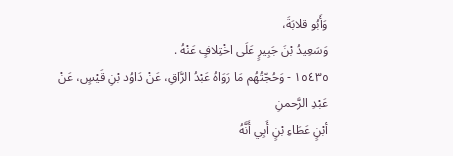وَأَبُو قلابَةَ،
وَسَعِيدُ بْنَ جَبِيرٍ عَلَى اخْتِلافٍ عَنْهُ .
١٥٤٣٥ - وَحُجّتُهُم مَا رَوَاهُ عَبْدُ الرَّاقِ، عَنْ دَاوُد بْنِ قَيْسٍ، عَنْ عَبْدِ الرَّحمنِ
أبْنٍ عَطَاءِ بْنٍ أَبِي أَنَّهُ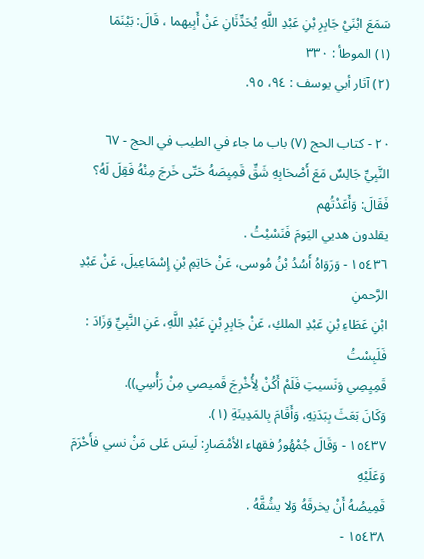سَمَعَ ابْنَيْ جَابِرِ بْنِ عَبْدِ اللَّهِ يُحَدِّثَانِ عَنْ أَبِيهما ، قَالَ: بَيْنَمَا
(١) الموطأ : ٣٣٠
(٢) آثار أبي يوسف : ٩٤، ٩٥.

٢٠ - كتاب الحج (٧) باب ما جاء في الطيب في الحج - ٦٧
النَّبِيِّ جَالِسٌ مَعَ أَصْحَابِهِ شَقِّ قَمِيِصَهُ حَتّى خَرجَ مِنْهُ فَقِلَ لَهُ؟ فَقَالَ: وَأَعَدْتُهم
يقلدون هديي اليَومَ فَنَسْيْتُ .
١٥٤٣٦ - وَرَوَاهُ أَسُدُ بْنُ مُوسى، عَنْ حَاتِمِ بْنِ إِسْمَاعِيلَ، عَنْ عَبْدِ الرَّحمنِ
ابْنِ عَطَاءِ بْنِ عَبْدِ الملكِ، عَنْ جَابِرِ بْنٍ عَبْدِ اللَّهِ، عَنِ النَّبِيِّ وَزَادَ : فَلَبِسْتُ
قَمِيِصِي وَنَسيتِ فَلَمْ أَكُنْ لِأُخْرِجَ قَميصي مِنْ رَأْسِي)).
وَكَانَ بَعَثَ بِبَدَنِهِ، وَأَقَامَ بِالمَدِينَةِ (١).
١٥٤٣٧ - وَقَالَ جُمْهُورُ فقهاء الأمْصَارِ: لَيسَ عَلى مَنْ نسي فأَحْرَمَ وَعَلَيْهِ
قَمِيصُهُ أَنْ يخرقَهُ وَلا يشُقَّهُ .
١٥٤٣٨ -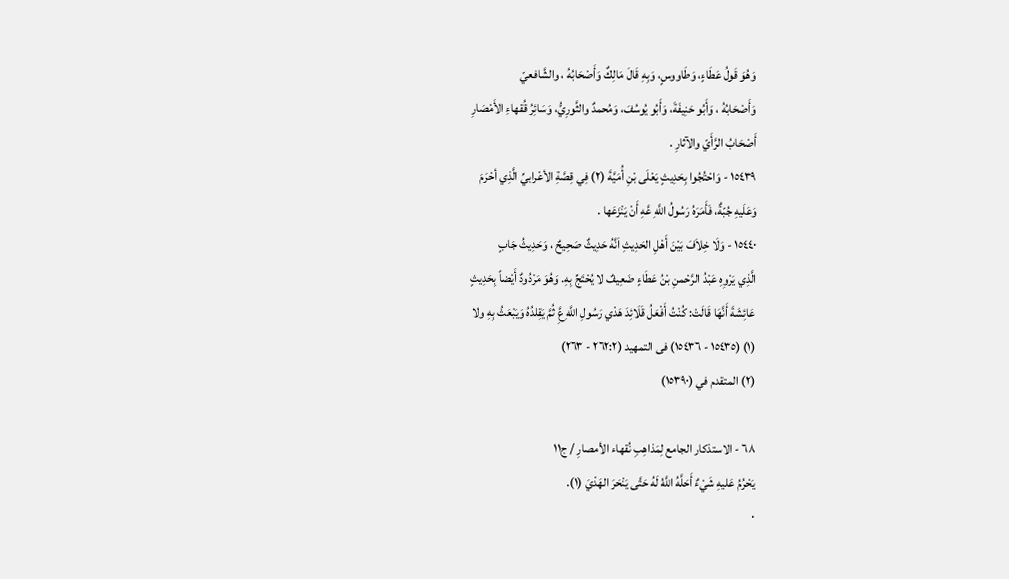وَهُوَ قَولُ عَطَاءٍ، وَطَاووسٍ، وَبِهِ قَالَ مَالِكٌ وَأَصْحَابُهُ ، والشَّافعيّ
وَأَصْحَابُهُ ، وَأَبُو حَنِيفَةَ، وَأَبُو يُوسُفَ، وَمُحمدٌ والثَّورِيُّ، وَسَائِرُ قُقهاءِ الأَمْصَارِ
أَصْحَابُ الرَّأَيّ والآثارِ .
١٥٤٣٩ - وَاحْتُجُوا بِحَدِيثٍ يَعْلَى بْنِ أُمَيَّةَ (٢) فِي قِصَّةِ الأعْرابيِّ الَّذِي أحْرَمَ
وَعَلَيهِ جُبّةٌ، فَأَمَرَهُ رَسُولُ اللَّهِ عَّهِ أَنْ يَنْزَعَها .
١٥٤٤٠ - وَلَا خِلاَفَ بَيْنَ أَهْلِ الحَدِيثِ اَنَّهُ حَدِيثٌ صَحِيحٌ ، وَحَدِيثُ جَابٍ
الَّذِي يَرْوِهِ عَبْدُ الرَّحْمنِ بْنُ عَطَاءٍ ضَعِيفٌ لا يُحْتَجِّ بِهِ. وَهُوَ مَرْدُودٌ أَيْضاً بِحَدِيثٍ
عَائِشَةَ أَنَّهَا قَالَتْ: كُنْتُ أَفْعَلُ قَلَائِدَ هَدْي رَسُولِ اللَّهِ عَِّ ثُمَّ يَقِلدُهُ وَيَبْعَثُ بِهِ ولا
(١) (١٥٤٣٥ - ١٥٤٣٦) فى التمهيد (٢٦٢:٢ - ٢٦٣)
(٢) المتقدم في (١٥٣٩٠)

٦٨ - الاستذكار الجامع لِمَذاهِبِ نُقهاء الأمصارِ / ج١١
يَحْرُمُ عَليهِ شَيْءٌ أَحَلَّهُ اللَّهُ لَهُ حَتَّى يَنْحَرَ الهَدْيَ (١).
٠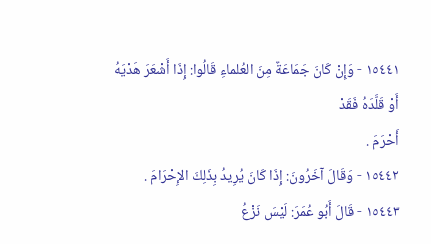١٥٤٤١ - وَإِنْ كَانَ جَمَاعَةٌ مِنَ العُلماءِ قَالُوا: إِذَا أَشْعَرَ هَدْيَهُ أَوْ قَلَّدَهُ فَقَدْ
أَحْرَمَ .
١٥٤٤٢ - وَقَالَ آخَرُونَ: إِذَا كَانَ يُرِيدُ بِذَلِكَ الإِحْرَامَ .
١٥٤٤٣ - قَالَ أَبُو عُمَرَ: لَيْسَ نَزْعُ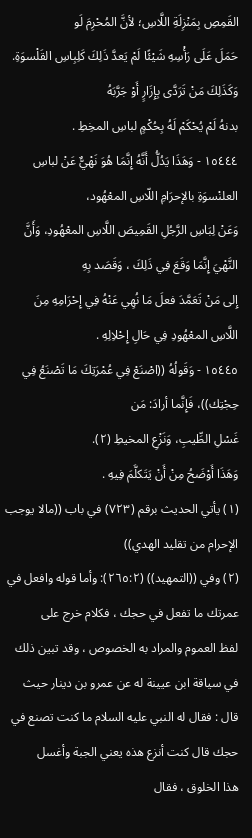القَمِصِ بِمَنْزِلَةِ اللَّاسِ؛ لأنَّ المُحْرِمَ لَو
حَمَلَ عَلَى رَأْسِهِ شَيْئًا لَمْ يَعدَّ ذَلِكَ كَلِبِاسِ القَلْسوَةِ. وَكَذَلِكَ مَنْ تَرَدَّى بِإِزَارٍ أَوْ جَرَّبَهُ
بدنهُ لَمْ يُحْكَمْ لَهُ بِحُكْمٍ لباسِ المخِطِ .
١٥٤٤٤ - وَهَذَا يَدُلُّ أَنَّهُ إِنَّمَا هُوَ نَهْيٌّ عَنْ لباسِ العلنْسوَةِ بالإحرَامِ اللّاسِ المعْهُود،
وَعَنْ لِبَاسِ الرَّجُلِ القَمِيصَ اللَّاسِ المعْهُودِ، وَأَنَّ النَّهْيَ إِنَّمَا وَقَعَ فِي ذَلِكَ ، وَقَصَد بِهِ
إِلى مَنْ تَعَمَّدَ فعلَ مَا نُهِي عَنْهُ فِي إِحْرَامِهِ مِنَ اللَّاسِ المعْهُودِ فِي حَالِ إِحْلاِلِهِ .
١٥٤٤٥ - وَقَولُهُ ((اصْنَعْ فِي عُمْرَتِكَ مَا تَصْنَعُ فِي حِجْتِك))، فَإِنَّما أرادَ: مَن
غَسْلِ الطِّيبِ، وَنَزْعِ المخيطِ (٢).
وَهَذَا أَوْضَحُ مِنْ أَنْ يَتَكلَّمَ فِيهِ .
(١) يأتي الحديث برقم (٧٢٣) في باب ((مالا يوجب الإحرام من تقليد الهدي))
(٢) وفي ((التمهيد)) (٢٦٥:٢): وأما قوله وافعل في عمرتك ما تفعل في حجك ، فكلام خرج على
لفظ العموم والمراد به الخصوص ، وقد تبين ذلك في سياقة ابن عيينة له عن عمرو بن دينار حيث
قال : فقال له النبي عليه السلام ما كنت تصنع في حجك قال كنت أنزع هذه يعني الجبة وأغسل
هذا الخلوق ، فقال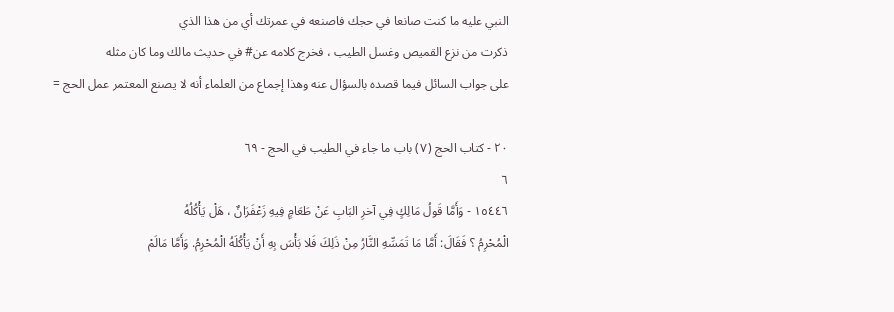النبي عليه ما كنت صانعا في حجك فاصنعه في عمرتك أي من هذا الذي
ذكرت من نزع القميص وغسل الطيب ، فخرج كلامه عن# في حديث مالك وما كان مثله
على جواب السائل فيما قصده بالسؤال عنه وهذا إجماع من العلماء أنه لا يصنع المعتمر عمل الحج =

٢٠ - كتاب الحج (٧) باب ما جاء في الطيب في الحج - ٦٩
٦
١٥٤٤٦ - وَأَمَّا قَولُ مَالِكٍ فِي آخرِ البَابِ عَنْ طَعَامٍ فِيهِ زَعْفَرَانٌ ، هَلْ يَأْكُلُهُ
الْمُحْرِمُ ؟ فَقَالَ: أَمَّا مَا تَمَسِّهِ النَّارُ مِنْ ذَلِكَ فَلا بَأْسَ بِهِ أَنْ يَأْكُلَهُ الْمُحْرِمُ. وَأَمَّا مَالَمْ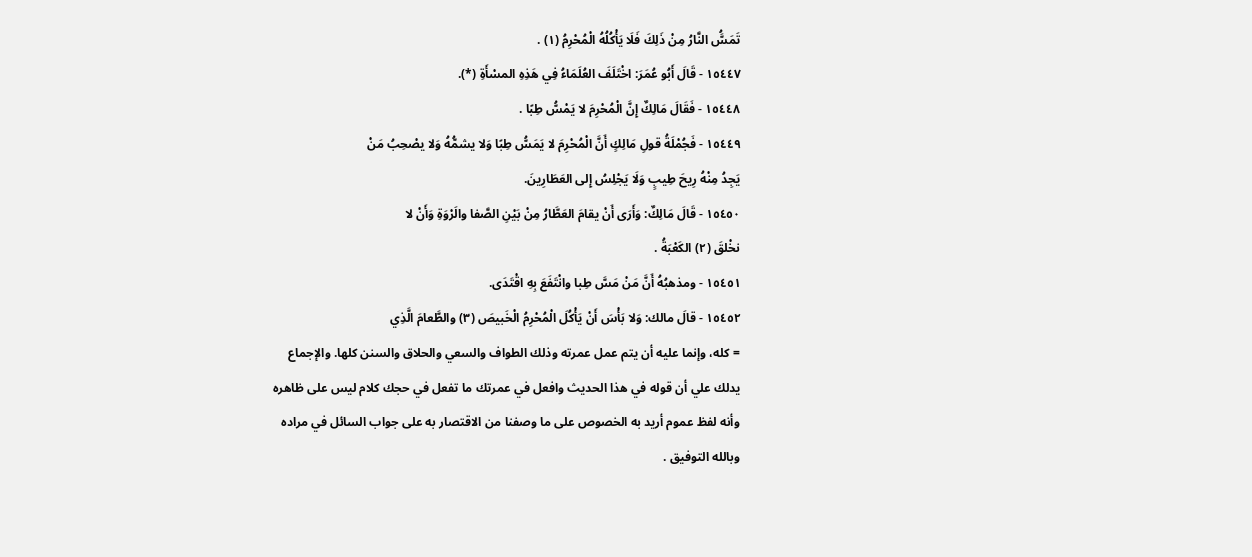تَمَسَُّ النَّارُ مِنْ ذَلِكَ فَلَا يَأْكُلُهُ الْمُحْرِمُ (١) .
١٥٤٤٧ - قَالَ أَبُو عُمَرَ: اخْتَلَفَ العُلَمَاءُ فِي هَذِهِ المسْأَةِ (*).
١٥٤٤٨ - فَقَالَ مَالِكٌ إِنَّ الْمُحْرِمَ لا يَمْسُّ طِبًا .
١٥٤٤٩ - فَجُمْلَةُ قولِ مَالِكٍ أَنَّ الْمُحْرِمَ لا يَمَسُّ طِبًا وَلا يشمُّهُ وَلا يصْحِبُ مَنْ
يَجِدُ مِنْهُ رِيحَ طِيبٍ وَلَا يَجْلِسُ إِلى العَطَارِينَ.
١٥٤٥٠ - قَالَ مَالِكٌ: وَأَرَى أَنْ يقامَ العَطَّارُ مِنْ بَيْنِ الصَّفا والَرْوَةِ وَأَنْ لا
نخْلقَ (٢) الكَعْبَةُ .
١٥٤٥١ - ومذهبُهُ أَنَّ مَنْ مَسَّ طِبا وانْتَفَعَ بِهِ اقْتَدَى.
١٥٤٥٢ - قالَ مالك: وَلا بَأْسَ أَنْ يَأْكُلَ الْمُحْرِمُ الْخَبيصَ (٣) والطَّعامَ الَّذِي
= كله، وإنما عليه أن يتم عمل عمرته وذلك الطواف والسعي والحلاق والسنن كلها. والإجماع
يدلك علي أن قوله في هذا الحديث وافعل في عمرتك ما تفعل في حجك كلام ليس على ظاهره
وأنه لفظ عموم أريد به الخصوص على ما وصفنا من الاقتصار به على جواب السائل في مراده
وبالله التوفيق .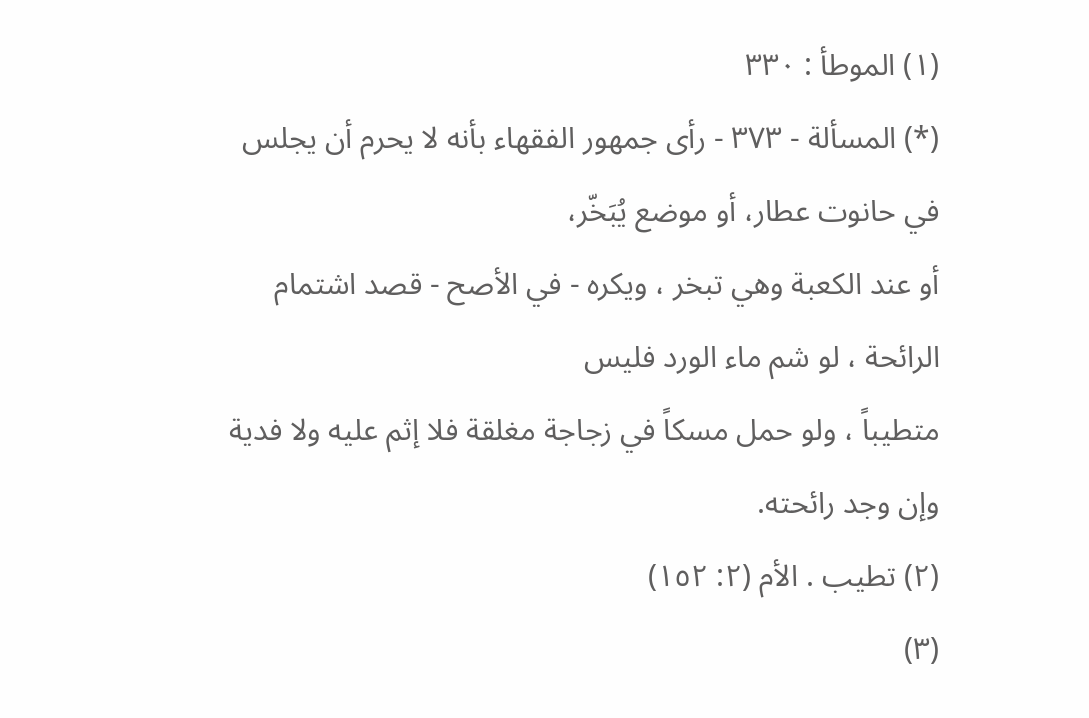(١) الموطأ : ٣٣٠
(*) المسألة - ٣٧٣ - رأى جمهور الفقهاء بأنه لا يحرم أن يجلس في حانوت عطار، أو موضع يُبَخّر،
أو عند الكعبة وهي تبخر ، ويكره - في الأصح - قصد اشتمام الرائحة ، لو شم ماء الورد فليس
متطيباً ، ولو حمل مسكاً في زجاجة مغلقة فلا إثم عليه ولا فدية وإن وجد رائحته.
(٢) تطيب . الأم (٢: ١٥٢)
(٣)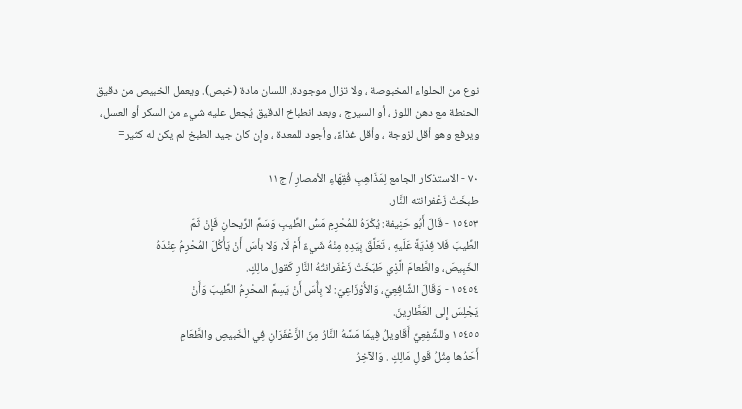نوع من الحلواء المخبوصة ، ولا تزال موجودة. اللسان مادة (خبص). ويعمل الخبيص من دقيق
الحنطة مع دهن اللوز ، أو السيرج ، وبعد انطباخ الدقيق يُجعل عليه شيء من السكر أو العسل،
ویرفع وهو أقل لزوجة ، وأقل غذاءً، وأجود للمعدة ، وإن کان جید الطبخ لم یکن له کثیر=

٧٠ - الاستذكار الجامع لِمَذَاهِبِ فُقِهَاءِ الأمصارِ / ج١١
طبخَتْ زَعْفرانته النَّار.
١٥٤٥٣ - قَالَ أَبُو حَنِيفة: يُكْرَهُ للمُحْرِمِ مَسُّ الطِّيبِ وَسَمِّ الرِّيحانِ فَإِنْ ثَمّ
الطِّيبَ فَلا فِدْيَةً عَلَيهِ ، تَعَلَّقَ بِيَدِهِ مِنْهُ شَيءٌ أَمْ لَا، وَلا بأسَ أَنْ يَأْكُلَ المُحْرِمُ عِنْدَهُ
الخَبِيصَ، والطَّعامَ الَّذِي طَبَخَتْ زَعْفَرانتُهُ النَّارِ كَقول مالِكٍ.
١٥٤٥٤ - وَقَالَ الشَّافِعِيّ، وَالأُوْزَاعِيّ: لا بِأُسَ أَنْ يَسِمَّ المحْرِمُ الطِّيبَ وَأَنْ
يَجْلِسَ إِلى العَطَّارِينَ.
١٥٤٥٥ وللشَّفِعِيِّ أَقَاويلُ فِيمَا مَسَّهُ النَّارُ مِنَ الزَّعْفَرَانِ فِي الْخَبيصِ والطَّعَامِ
أَحَدُها مِثْلُ قَولِ مَالِكٍ . وَالآخِرُ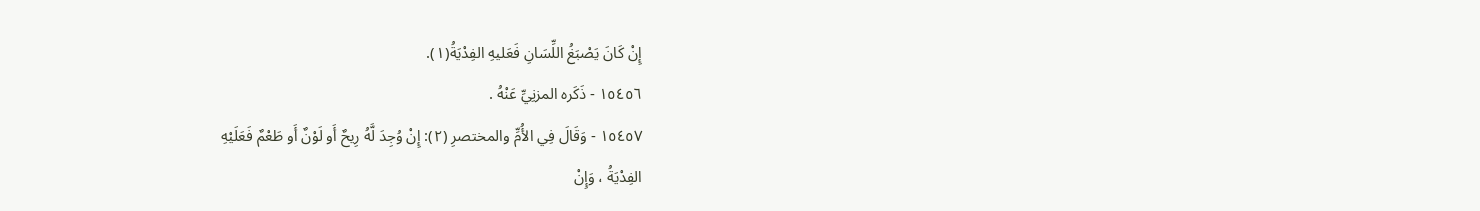إِنْ كَانَ يَصْبَغُ اللِّسَانِ فَعَليهِ الفِدْيَةُ(١).
١٥٤٥٦ - ذَكَره المزنِيِّ عَنْهُ .
١٥٤٥٧ - وَقَالَ فِي الأُمِّ والمختصرِ (٢): إِنْ وُجِدَ لَّهُ رِيحٌ أَو لَوْنٌ أَو طَعْمٌ فَعَلَيْهِ
الفِدْيَةُ ، وَإِنْ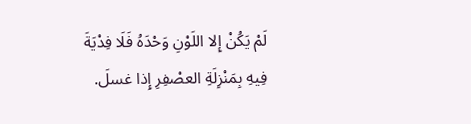لَمْ يَكُنْ إِلا اللَوْنِ وَحْدَهُ فَلَا فِدْيَةَ فِيهِ بِمَنْزِلَةِ العصْفِرِ إِذا غسلَ.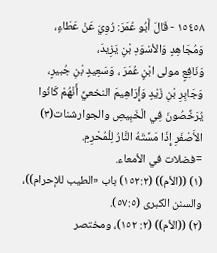١٥٤٥٨ - قَالَ أَبُو عُمَرَ: رُوِيَ عَنْ عَطَاءٍ، وَمُجَاهِدٍ وَالأسْوَدِ بْنِ يَزِيدَ،
وَنَافِعٍ مولى ابْنٍ عُمَرَ ، وَسَعِيدٍ بْنِ جُبيرٍ، وَجَابِرِ بْنِ زَيْدٍ وَإِْرَاهِيمَ النخعيِّ أَنْهُمْ كَانُوا
يُرَخِّصُونَ فِي الْخَبِيصِ والجوارشنات(٣) الأَصْفَرِ إِذَا مَسَّتَهُ النَّارُ لِلْمُحْرِمِ.
=فضلات في الأمعاء.
(١) ((الأم)) (١٥٢:٢) باب «الطيب للإحرام))، والسنن الكبرى (٥٧:٥).
(٢) ((الأم)) (٢: ١٥٢)، ومختصر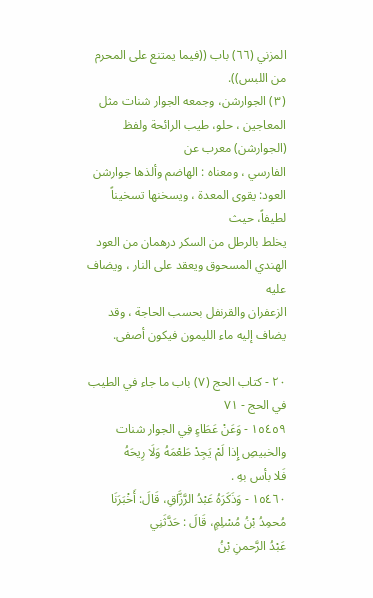المزني (٦٦) باب ((فيما يمتنع على المحرم من اللبس)).
(٣) الجوارشن، وجمعه الجوار شنات مثل المعاجين ، حلو، طيب الرائحة ولفظ (الجوارشن) معرب عن
الفارسي ، ومعناه : الهاضم وألذها جوارشن العود: يقوى المعدة ، ويسخنها تسخيناً لطيفاً، حيث
يخلط بالرطل من السكر درهمان من العود الهندي المسحوق ويعقد على النار ، ويضاف عليه
الزعفران والقرنفل بحسب الحاجة ، وقد يضاف إليه ماء الليمون فيكون أصفى.

٢٠ - كتاب الحج (٧) باب ما جاء في الطيب في الحج - ٧١
١٥٤٥٩ - وَعَنْ عَطَاءٍ فِي الجوار شنات والخبيصِ إِذا لَمْ يَجِدْ طَعْمَهُ وَلَا رِيحَهُ
فَلا بأس بهِ .
١٥٤٦٠ - وَذَكَرَهُ عَبْدُ الرَّزَّاقِ، قَالَ: أَخْبَرَنَا مُحمِدُ بْنُ مُسْلِمٍ، قَالَ : حَدَّثَنِي
عَبْدُ الرَّحمنِ بْنُ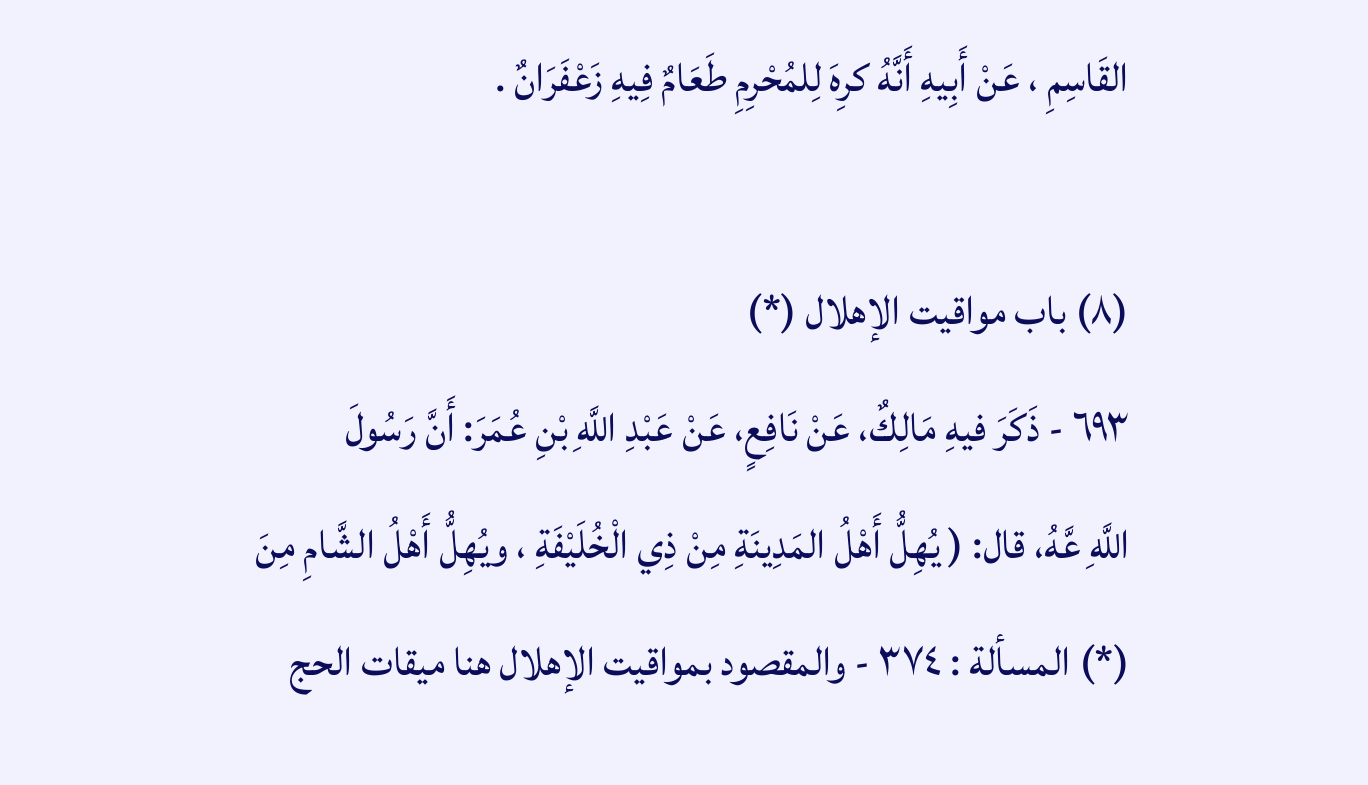القَاسِمِ ، عَنْ أَبِيهِ أَنَّهُ كرِهَ لِلمُحْرِمِ طَعَامٌ فِيهِ زَعْفَرَانٌ .

(٨) باب مواقيت الإهلال (*)
٦٩٣ - ذَكَرَ فيهِ مَالِكٌ، عَنْ نَافِعٍ، عَنْ عَبْدِ اللَّهِ بْنِ عُمَرَ: أَنَّ رَسُولَ
اللَّهِ عَّهُ، قال: ( يُهِلُّ أَهْلُ المَدِينَةِ مِنْ ذِي الْخُلَيْفَةِ ، ويُهِلُّ أَهْلُ الشَّامِ مِنَ
(*) المسألة : ٣٧٤ - والمقصود بمواقيت الإهلال هنا ميقات الحج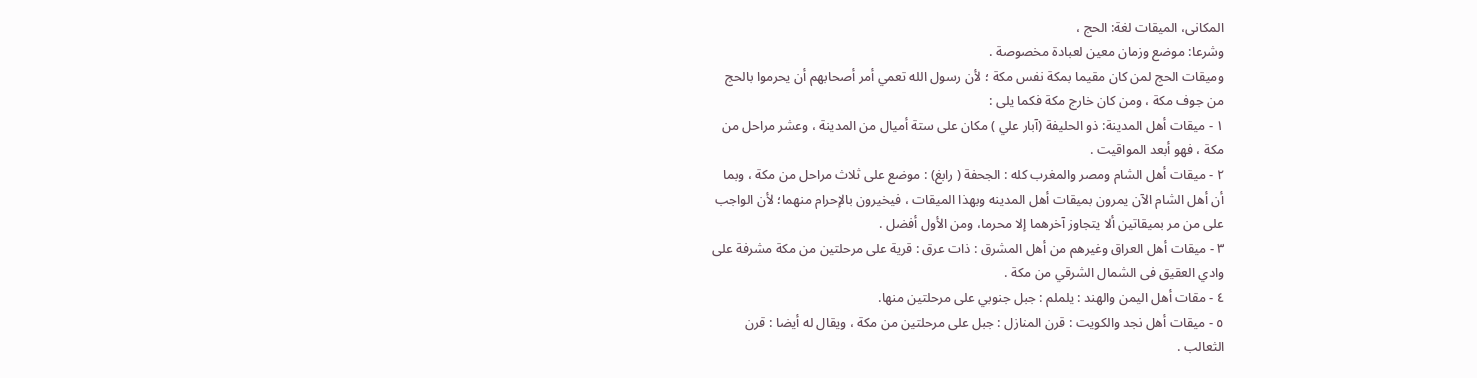المكانى، الميقات لغة: الحج ،
وشرعا: موضع وزمان معين لعبادة مخصوصة .
وميقات الحج لمن كان مقيما بمكة نفس مكة ؛ لأن رسول الله تعمي أمر أصحابهم أن يحرموا بالحج
من جوف مکة ، ومن کان خارج مكة فکما يلى :
١ - ميقات أهل المدينة: ذو الحليفة (آبار علي ) مكان على ستة أميال من المدينة ، وعشر مراحل من
مكة ، فهو أبعد المواقيت .
٢ - ميقات أهل الشام ومصر والمغرب كله : الجحفة ( رابغ) : موضع على ثلاث مراحل من مكة ، وبما
أن أهل الشام الآن يمرون بميقات أهل المدينه وبهذا الميقات ، فيخيرون بالإحرام منهما؛ لأن الواجب
على من مر بميقاتين ألا يتجاوز آخرهما إلا محرما، ومن الأول أفضل .
٣ - ميقات أهل العراق وغيرهم من أهل المشرق : ذات عرق : قرية على مرحلتين من مكة مشرفة على
وادي العقيق فى الشمال الشرقي من مكة .
٤ - مقات أهل اليمن والهند : يلملم : جبل جنوبي على مرحلتين منها.
٥ - ميقات أهل نجد والكويت : قرن المنازل : جبل على مرحلتين من مكة ، ويقال له أيضا : قرن
الثعالب .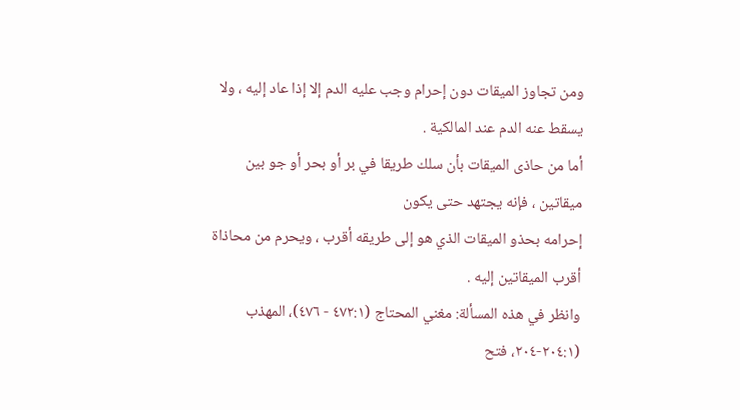ومن تجاوز الميقات دون إحرام وجب عليه الدم إلا إذا عاد إليه ، ولا يسقط عنه الدم عند المالكية .
أما من حاذى الميقات بأن سلك طريقا في بر أو بحر أو جو بين ميقاتین ، فإنه يجتهد حتى يكون
إحرامه بحذو الميقات الذي هو إلى طريقه أقرب ، ويحرم من محاذاة أقرب الميقاتين إليه .
وانظر في هذه المسألة: مغني المحتاج (٤٧٢:١ - ٤٧٦)، المهذب (٢٠٤:١-٢٠٤، فتح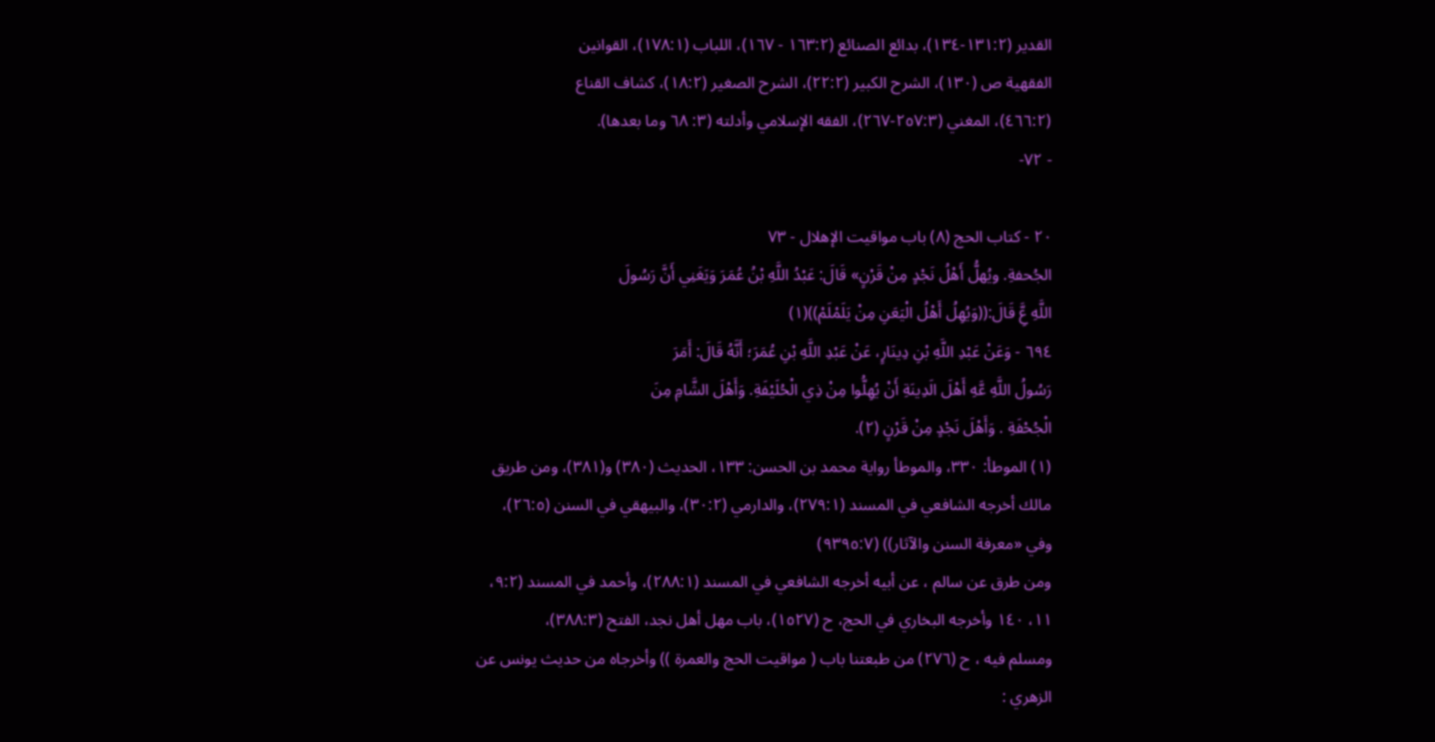القدير (١٣١:٢-١٣٤)، بدائع الصنائع (١٦٣:٢ - ١٦٧)، اللباب (١٧٨:١)، القوانين
الفقهية ص (١٣٠)، الشرح الكبير (٢٢:٢)، الشرح الصغير (١٨:٢)، كشاف القناع
(٤٦٦:٢)، المغني (٢٥٧:٣-٢٦٧)، الفقه الإسلامي وأدلته (٣: ٦٨ وما بعدها).
- ٧٢-

٢٠ - كتاب الحج (٨) باب مواقيت الإهلال - ٧٣
الجُحفةِ. ويُهلُّ أَهْلُ نَجْدٍ مِنْ قَرْنٍ» قَالَ: عَبْدُ اللَّهِ بْنُ عُمَرَ وَيَغَنِي أَنَّ رَسُولَ
اللَّهِ عَِّ قَالَ:((وَيُهِلُ أَهْلُ الْيَعَنِ مِنْ يَلَمْلَمْ))(١)
٦٩٤ - وَعَنْ عَبْدِ اللَّهِ بْنِ دِينَارٍ، عَنْ عَبْدِ اللَّهِ بْنِ عُمَرَ؛ أَنَّهُ قَالَ: أَمَرَ
رَسُولُ اللَّهِ عَّهِ أَهْلَ الَدِينَةِ أَنْ يُهِلُّوا مِنْ ذِي الْحُلَيْفَةِ. وَأَهْلَ الشَّامِ مِنَ
الْجُحْفَةِ . وَأَهْلَ نَجْدٍ مِنْ قَرْنٍ (٢).
(١) الموطأ: ٣٣٠، والموطأ رواية محمد بن الحسن: ١٣٣، الحديث (٣٨٠) و(٣٨١)، ومن طريق
مالك أخرجه الشافعي في المسند (٢٧٩:١)، والدارمي (٣٠:٢)، والبيهقي في السنن (٢٦:٥)،
وفي «معرفة السنن والآثار)) (٩٣٩٥:٧)
ومن طرق عن سالم ، عن أبيه أخرجه الشافعي في المسند (٢٨٨:١)، وأحمد في المسند (٩:٢،
١١، ١٤٠ وأخرجه البخاري في الحج، ح (١٥٢٧)، باب مهل أهل نجد، الفتح (٣٨٨:٣)،
ومسلم فيه ، ح (٢٧٦) من طبعتنا باب ( مواقيت الحج والعمرة )) وأخرجاه من حدیث یونس عن
الزهري :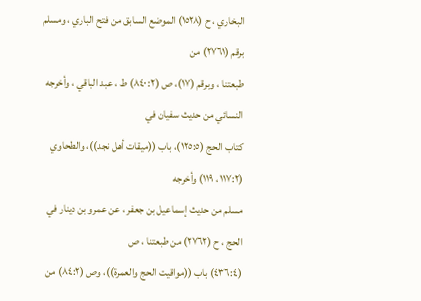البخاري ، ح (١٥٢٨) الموضع السابق من فتح الباري ، ومسلم برقم (٢٧٦١) من
طبعتنا ، وبرقم (١٧)، ص (٢: ٨٤٠) ط ، عبد الباقي ، وأخرجه النسائي من حديث سفيان في
كتاب الحج (١٢٥:٥)، باب ((ميقات أهل نجد))، والطحاوي (١١٧:٢، ١١٩) وأخرجه
مسلم من حديث إسماعيل بن جعفر ، عن عمرو بن دينار في الحج ، ح (٢٧٦٢) من طبعتنا ، ص
(٤٣٦:٤) باب ((مواقيت الحج والعمرة))، وص (٨٤:٢) من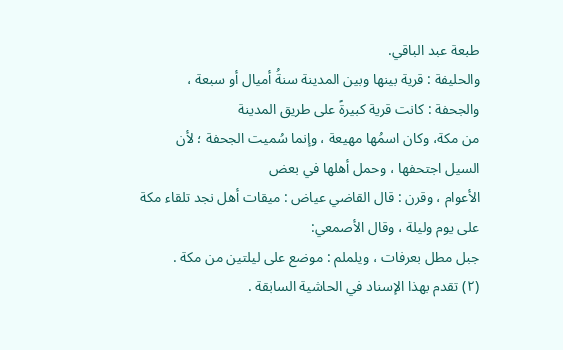طبعة عبد الباقي.
والحليفة : قرية بينها وبين المدينة سنةُ أميال أو سبعة ، والجحفة : كانت قرية كبيرةً على طريق المدينة
من مكة، وكان اسمُها مهيعة ، وإنما سُميت الجحفة ؛ لأن السيل اجتحفها ، وحمل أهلها في بعض
الأعوام ، وقرن : قال القاضي عياض : ميقات أهل نجد تلقاء مكة على يوم وليلة ، وقال الأصمعي:
جبل مطل بعرفات ، ويلملم : موضع على ليلتين من مكة .
(٢) تقدم بهذا الإسناد في الحاشية السابقة .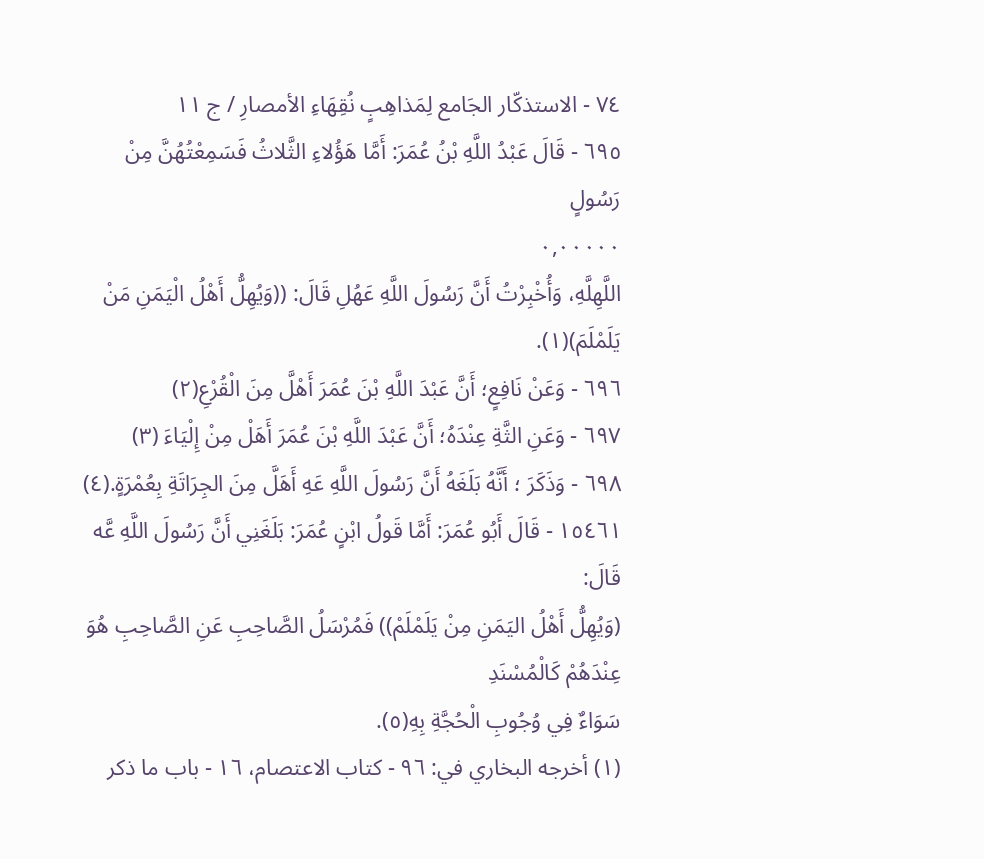٧٤ - الاستذكّار الجَامع لِمَذاهِبٍ نُقِهَاءِ الأمصارِ / ج ١١
٦٩٥ - قَالَ عَبْدُ اللَّهِ بْنُ عُمَرَ: أَمَّا هَؤُلاءِ الثَّلاثُ فَسَمِعْتُهُنَّ مِنْ رَسُولٍ
٠,٠٠٠٠٠
اللَّهِلَّهِ، وَأُخْبِرْتُ أَنَّ رَسُولَ اللَّهِ عَهُلِ قَالَ: ((وَيُهِلُّ أَهْلُ الْيَمَنِ مَنْ
يَلَمْلَمَ)(١).
٦٩٦ - وَعَنْ نَافِعٍ؛ أَنَّ عَبْدَ اللَّهِ بْنَ عُمَرَ أَهْلَّ مِنَ الْقُرْعِ(٢)
٦٩٧ - وَعَنِ الثَّةِ عِنْدَهُ؛ أَنَّ عَبْدَ اللَّهِ بْنَ عُمَرَ أَهَلْ مِنْ إِلْيَاءَ (٣)
٦٩٨ - وَذَكَرَ ؛ أَنَّهُ بَلَغَهُ أَنَّ رَسُولَ اللَّهِ عَهِ أَهَلَّ مِنَ الجِرَاتَةِ بِعُمْرَةٍ.(٤)
١٥٤٦١ - قَالَ أَبُو عُمَرَ: أَمَّا قَولُ ابْنٍ عُمَرَ: بَلَغَنِي أَنَّ رَسُولَ اللَّهِ عَّه قَالَ:
(وَيُهِلُّ أَهْلُ اليَمَنِ مِنْ يَلَمْلَمْ)) فَمُرْسَلُ الصَّاحِبِ عَنِ الصَّاحِبِ هُوَ عِنْدَهُمْ كَالْمُسْنَدِ
سَوَاءٌ فِي وُجُوبِ الْحُجَّةِ بِهِ(٥).
(١) أخرجه البخاري في: ٩٦ - كتاب الاعتصام، ١٦ - باب ما ذكر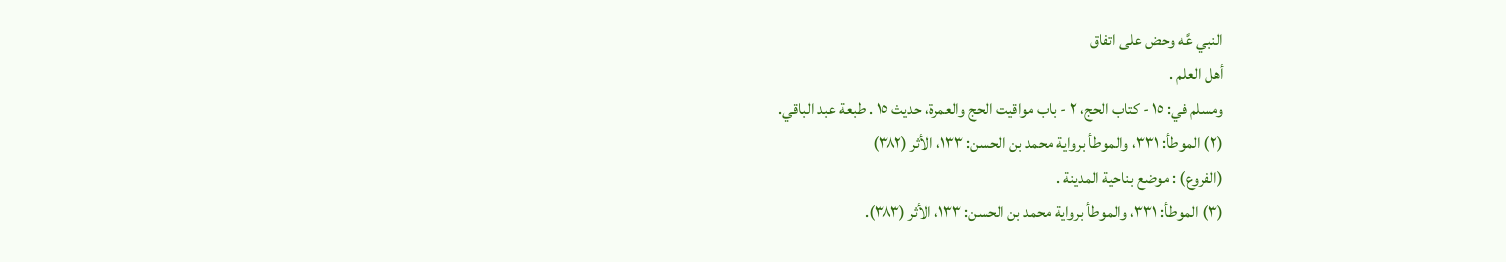النبي عَّه وحض على اتفاق
أهل العلم .
ومسلم في: ١٥ - كتاب الحج، ٢ - باب مواقيت الحج والعمرة، حديث ١٥ . طبعة عبد الباقي.
(٢) الموطأ: ٣٣١، والموطأ برواية محمد بن الحسن: ١٣٣، الأثر (٣٨٢)
(الفروع) : موضع بناحية المدينة .
(٣) الموطأ: ٣٣١، والموطأ برواية محمد بن الحسن: ١٣٣، الأثر (٣٨٣).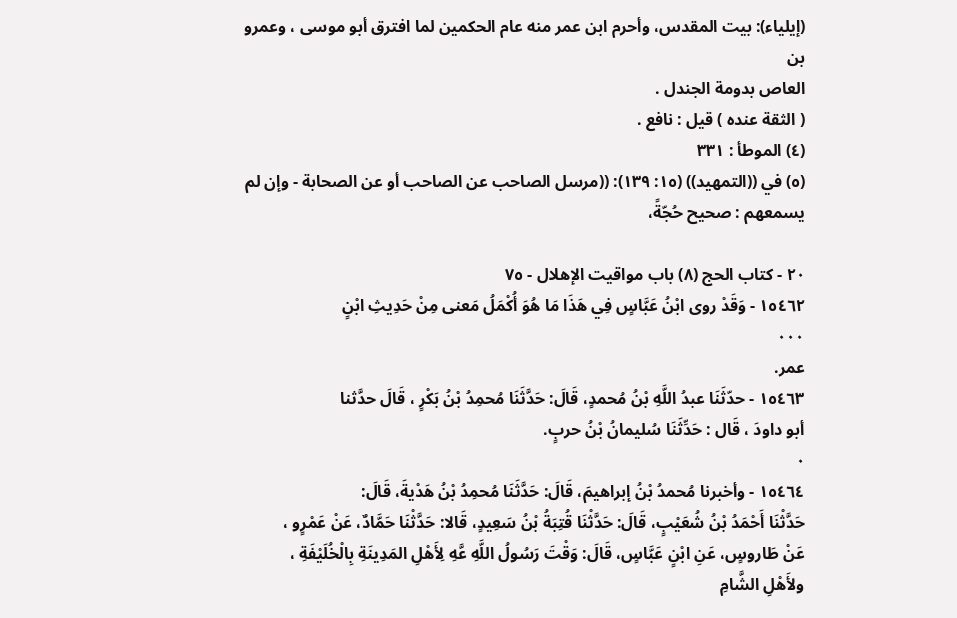(إيلياء): بيت المقدس، وأحرم ابن عمر منه عام الحكمين لما افترق أبو موسى ، وعمرو بن
العاص بدومة الجندل .
( الثقة عنده ) قيل : نافع .
(٤) الموطأ : ٣٣١
(٥) في ((التمهيد)) (١٥: ١٣٩): ((مرسل الصاحب عن الصاحب أو عن الصحابة - وإن لم
یسمعھم : صحیح حُجّةً،

٢٠ - كتاب الحج (٨) باب مواقيت الإهلال - ٧٥
١٥٤٦٢ - وَقَدْ روى ابْنُ عَبَّاسٍ فِي هَذَا مَا هُوَ أُكْمَلُ مَعنى مِنْ حَدِيثِ ابْنٍ
٠٠٠
عمر.
١٥٤٦٣ - حدّثَنَا عبدُ اللَّهِ بْنُ مُحمدٍ، قَالَ: حَدَّثَنَا مُحمِدُ بْنُ بَكْرٍ ، قَالَ حدَّثنا
أبو داودَ ، قَال : حَدِّثَنَا سُليمانُ بْنُ حربٍ.
٠
١٥٤٦٤ - وأخبرنا مُحمدُ بْنُ إبراهيمَ، قَالَ: حَدَّثَنَا مُحمِدُ بْنُ هَدْيةَ، قَالَ:
حَدَّثْنَا أَحْمَدُ بْنُ شُعَيْبٍ، قَالَ: حَدَّثْنَا قُتِبَةُ بْنُ سَعِيدٍ، قَالا: حَدَّثْنَا حَمَّادٌ، عَنْ عَمْرٍو ،
عَنْ طَاروسٍ، عَنِ ابْنٍ عَبَّاسٍ، قَالَ: وَقْتَ رَسُولُ اللَّهِ عَّهِ لِأَهْلِ المَدِينَةِ بِالْخُلَيْفَةِ ،
ولأَهْلِ الشَّامِ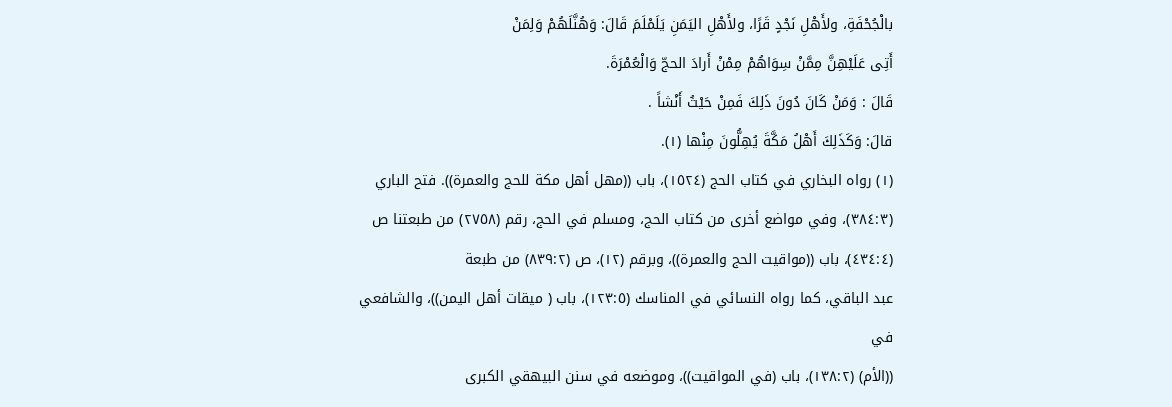بالْجُحْفَةِ، ولأَهْلِ نَجْدٍ قَرًا، ولأَهْلِ اليَمَنِ يَلَمْلَمَ قَالَ: وَهُنَّلَهُمْ وَلِمَنْ
أَتِى عَلَيْهِنَّ مِمَّنْ سِوَاهُمْ مِمْنْ أَرادَ الحجّ وَالْعُمْرَةَ.
قَالَ : وَمَنْ كَانَ دُونَ ذَلِكَ فَمِنْ حَيْثُ أَنْشاً .
قالَ: وَكَذَلِكَ أَهْلُ مَكَّةَ يُهِلُّونَ مِنْها (١).
(١) رواه البخاري في كتاب الحج (١٥٢٤)، باب ((مهل أهل مكة للحج والعمرة)). فتح الباري
(٣٨٤:٣)، وفي مواضع أخرى من كتاب الحج، ومسلم في الحج، رقم (٢٧٥٨) من طبعتنا ص
(٤٣٤:٤)، باب ((مواقيت الحج والعمرة))، وبرقم (١٢)، ص (٨٣٩:٢) من طبعة
عبد الباقي، كما رواه النسائي في المناسك (١٢٣:٥)، باب ( ميقات أهل اليمن))، والشافعي في
((الأم) (١٣٨:٢)، باب (في المواقيت))، وموضعه في سنن البيهقي الكبرى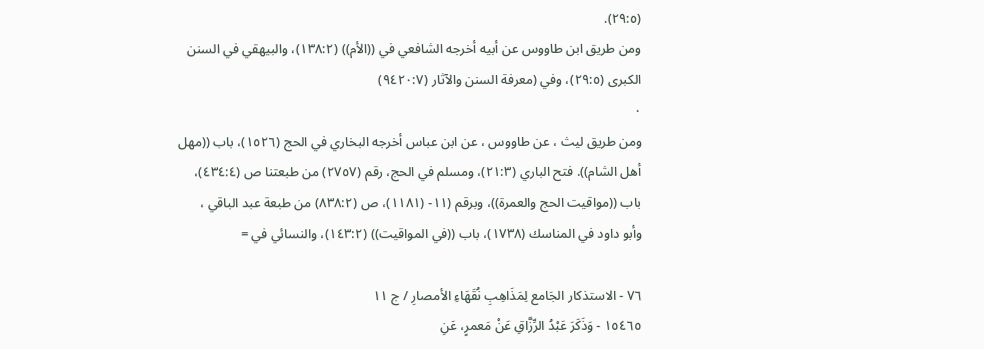(٢٩:٥).
ومن طريق ابن طاووس عن أبيه أخرجه الشافعي في ((الأم)) (١٣٨:٢)، والبيهقي في السنن
الكبرى (٢٩:٥)، وفي (معرفة السنن والآثار (٩٤٢٠:٧)
٠
ومن طريق ليث ، عن طاووس ، عن ابن عباس أخرجه البخاري في الحج (١٥٢٦)، باب ((مهل
أهل الشام)). فتح الباري (٢١:٣)، ومسلم في الحج، رقم (٢٧٥٧) من طبعتنا ص (٤٣٤:٤)،
باب ((مواقيت الحج والعمرة))، وبرقم (١١- (١١٨١)، ص (٨٣٨:٢) من طبعة عبد الباقي ،
وأبو داود في المناسك (١٧٣٨)، باب ((في المواقيت)) (١٤٣:٢)، والنسائي في =

٧٦ - الاستذكار الجَامع لِمَذَاهِبِ نُقَهَاءِ الأمصارِ / ج ١١
١٥٤٦٥ - وَذَكَرَ عَبْدُ الرِّزَّاقِ عَنْ مَعمرٍ، عَنِ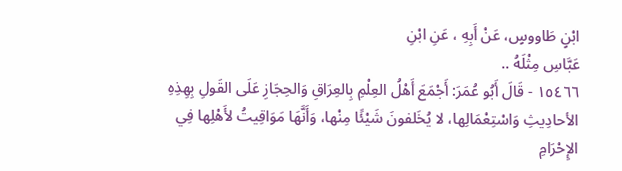ابْنٍ طَاووسٍ، عَنْ أَبِهِ ، عَنِ ابْنِ
عَبَّاسِ مِثْلَهُ ..
١٥٤٦٦ - قَالَ أَبُو عُمَرَ: أَجْمَعَ أَهْلُ العِلْمِ بِالعِرَاقِ وَالحِجَازِ عَلَى القَولِ بِهِذِهِ
الأحادِيثِ وَاسْتِعْمَالِها، لا يُخَلفونَ شَيْئًا مِنْها، وَأَنَّهَا مَوَاقِيتُ لأَهْلِها فِي الإِحْرَامِ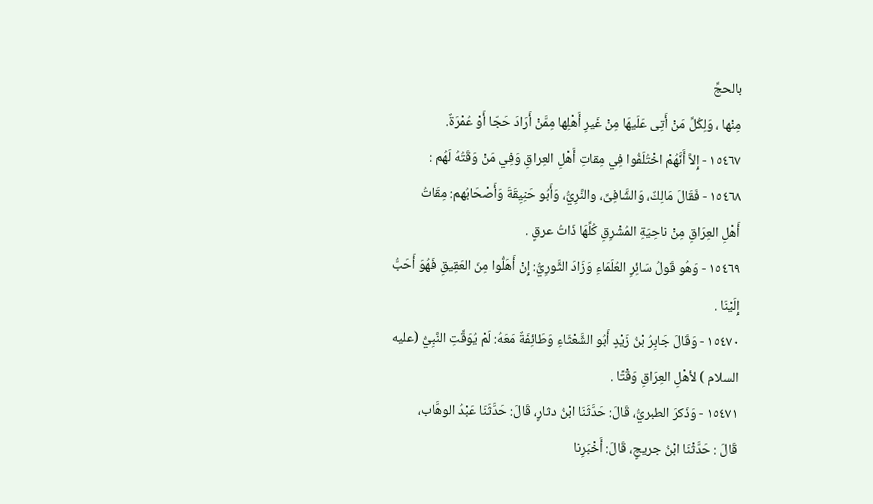بالحجِّ
مِنْها ، وَلِكُلِّ مَنْ أَتِى عَلَيهَا مِنْ غَيرِ أَهْلِها مِمَّنْ أَرَادَ حَجّا أَوْ عُمْرَةٌ.
١٥٤٦٧ - إِلاَّ أَنَّهُمْ اخْتُلَفُوا فِي مِقاتِ أَهْلِ العِراقِ وَفِي مَنْ وَقَتُهُ لَهُم :
١٥٤٦٨ - فَقَالَ مَالِكٌ، وَالشَّافِىِّ، والنَّرِيُّ، وَأَبُو حَنِيِقَةَ وَأَصْحَابُهم: مِقَاتُ
أَهْلِ العِرَاقِ مِنْ ناحِيَةِ المُشْرِقِ كُلِّهَا ذَاتُ عرقٍ .
١٥٤٦٩ - وَهُو قَولُ سَائِرِ العُلَمَاءِ وَزَادَ الثَّورِيُّ: إِنْ أَهَلُّوا مِنَ العَقِيقِ فَهُوَ أَحَبُّ
إِلَيْنَا .
١٥٤٧٠ - وَقَالَ جَابِرُ بْنُ زَيْدٍ أَبُو الشَّعْثَاءِ وَطَائِفَةٌ مَعَهُ: لَمْ يُوَقِّتِ النَّبِيُّ (عليه
السلام ) لأهْلِ العِرَاقِ وَقْتًا .
١٥٤٧١ - وَذَكرَ الطبريُّ، قَالَ: حَدَّثَنَا ابْنُ دثارٍ، قَالَ: حَدَّثَنَا عَبْدُ الوهَّاب،
قَالَ : حَدَّثْنَا ابْنُ جريجٍ، قَالَ: أَخْبَرِنا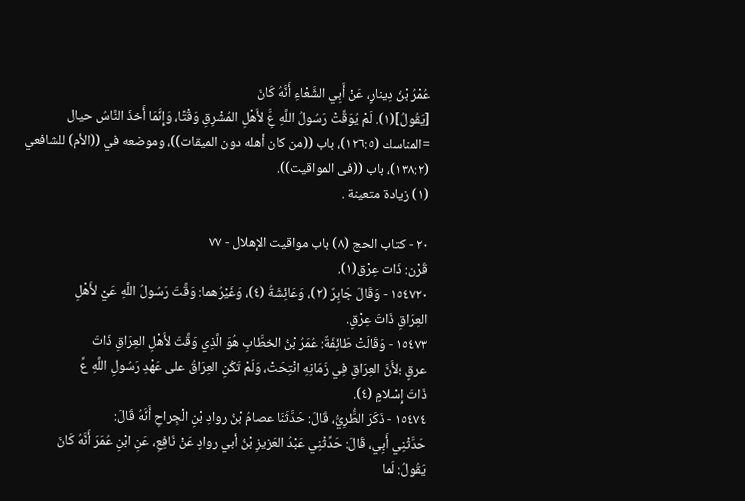عُمْرُ بْنُ دِينارٍ، عَنْ أَبِي الشَّعْاءِ أَنَّهُ كَانَ
[يَقُولُ](١). لَمْ يُوَقِّتْ رَسُولُ اللَّهِ عَِّ لأَهْلِ المُشْرِقِ وَقْتًا، وَإِنَّمَا أَخذَ النَّاسُ حيال
=المناسك (١٢٦:٥)، باب ((من كان أهله دون الميقات))، وموضعه في ((الأم) للشافعي
(١٣٨:٢)، باب ((فى المواقيت)).
(١) زيادة متعينة .

٢٠ - كتاب الحج (٨) باب مواقيت الإهلال - ٧٧
قَرْن: ذَات عِرْق(١).
١٥٤٧٢٠ - وَقَالَ جَابِرٌ (٢)، وَعَائِشَةُ (٤)، وَغَيْرُهما: وَقَّتَ رَسُولُ اللَّهِ عَيْ لأَهْلِ
العِرَاقِ ذَاتَ عِرْقٍ.
١٥٤٧٣ - وَقَالَتْ طَائِفَةٌ: عُمَرُ بْنُ الخطَّابِ هُوَ الَّذِي وَقَّتَ لأَهْلِ العِرَاقِ ذَاتَ
عرقٍ ؛لأَنَّ العِرَاقِ فِي زَمَانِهِ انْتِحَتْ، وَلَمْ تَكُنِ العِرَاقُ على عَهْدِ رَسُولِ اللَّهِ عِّ
ذَاتَ إِسْلامٍ (٤).
١٥٤٧٤ - ذَكَرَ الطَُّرِيُّ، قَالَ: حَدَّثَنَا عصامُ بْنُ روادِ بْنِ الْجِراحِ أَنَّهُ قَالَ:
حَدَّثْنِي أَبِي، قَالَ: حَدِّثْنِي عَبْدُ العَزيزِ بْنُ أبي روادٍ عَنْ نَافِعِ، عَنِ ابْنِ عُمَرَ أَنَّهُ كَانَ
يَقُولُ: لَما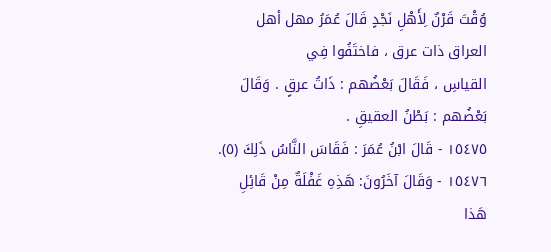وُقْتَ قَرْنٌ لِأَهْلِ نَجْدٍ قَالَ عُمَرُ مهل أهل العراق ذات عرق ، فاختَفُوا فِي
القياسِ ، فَقَالَ بَعْضُهم : ذَاتُ عرقٍ . وَقَالَ بَعْضُهم : بَطْنُ العقيقِ .
١٥٤٧٥ - قَالَ ابْنُ عُمَرَ : فَقَاسَ النَّاسُ ذَلِكَ (٥).
١٥٤٧٦ - وَقَالَ آخَرُونَ: هَذِهِ غَفْلَةٌ مِنْ قَائِلِ هَذا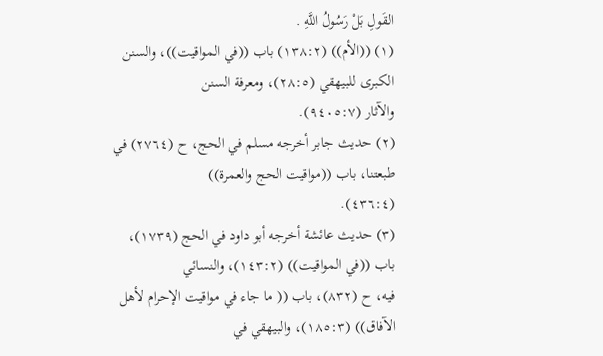القَولِ بَلْ رَسُولُ اللَّهِ .
(١) ((الأم)) (١٣٨:٢) باب ((في المواقيت))، والسنن الكبرى للبيهقي (٢٨:٥)، ومعرفة السنن
والآثار (٩٤٠٥:٧).
(٢) حديث جابر أخرجه مسلم في الحج، ح (٢٧٦٤) في طبعتنا، باب ((مواقيت الحج والعمرة))
(٤٣٦:٤).
(٣) حديث عائشة أخرجه أبو داود في الحج (١٧٣٩)، باب ((في المواقيت)) (١٤٣:٢)، والنسائي
فيه، ح (٨٣٢)، باب (( ما جاء في مواقيت الإحرام لأهل الآفاق)) (١٨٥:٣)، والبيهقي في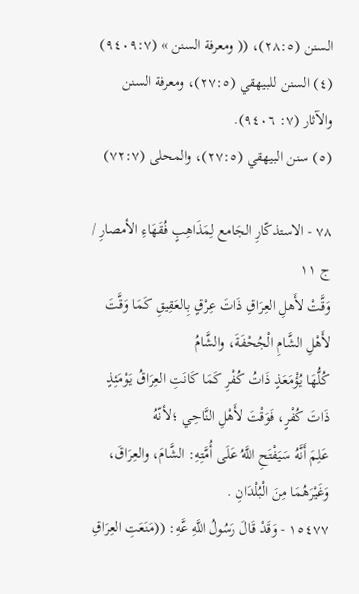السنن (٢٨:٥)، (( ومعرفة السنن » (٩٤٠٩:٧)
(٤) السنن للبيهقي (٢٧:٥)، ومعرفة السنن والآثار (٧: ٩٤٠٦).
(٥) سنن البيهقي (٢٧:٥)، والمحلى (٧٢:٧)

٧٨ - الاستذكّارِ الجَامع لِمَذَاهِبٍ فُقَهَاءِ الأمصارِ / ج ١١
وَقَّتْ لأَهلِ العِرَاقِ ذَاتَ عِرْقٍ بِالعَقِيقِ كَمَا وَقَّتَ لأَهْلِ الشَّامِ الْجُحْفَةَ، والشَّامُ
كُلُّهَا يُؤْمَعَذٍ ذَاتُ كُفْرِ كَمَا كَانَتِ العِرَاقُ يَوْمَئِذٍ ذَاتَ كُفْرٍ، فَوَقْتَ لأَهْلِ النَّاحِي ؛لأنّهُ
عَلِمَ أَنَّهُ سَيَفْتَحِ اللَّهُ عَلَى أُمَّتِهِ: الشَّامَ، والعِرَاقَ، وَغَيْرَهُمَا مِنَ الْبُلْدَانِ .
١٥٤٧٧ - وَقَدْ قَالَ رَسُولُ اللَّهِ عَّهِ: ((مَنَعَتِ العِرَاقِ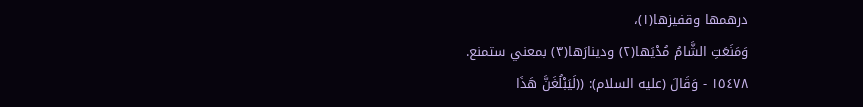درهمها وقفيزها(١)،
وَمَنَعَتِ الشَّامُ مُدْيَها(٢) ودينارَها(٣) بمعني ستمنع.
١٥٤٧٨ - وَقَالَ (عليه السلام): ((لَيَبْلُغَنَّ هَذَا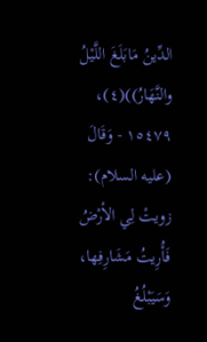الدِّينُ مَابَلَغَ اللَّيْلُ والنَّهَارُ))(٤)،
١٥٤٧٩ - وَقَالَ (عليه السلام): زويتْ لِي الأرْضُ فَأُرِيتُ مَشَارِفِها، وَسَيَبْلُغُ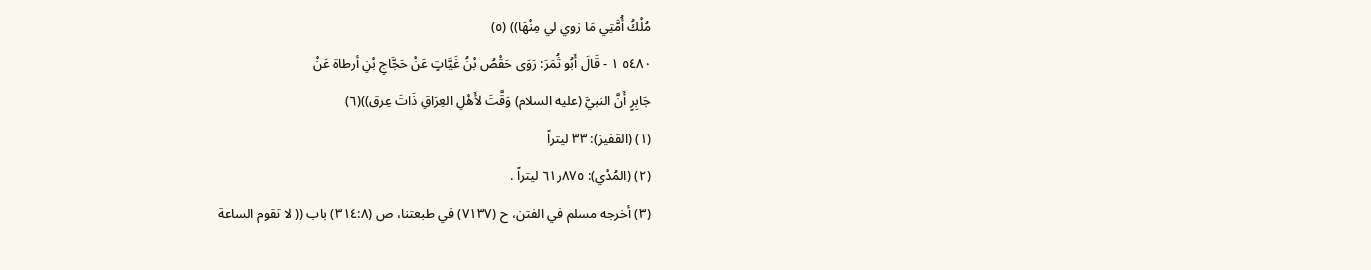مُلْكُ أُمَّتِي مَا زوي لي مِنْهَا)) (٥)
٥٤٨٠ ١ - قَالَ أَبُو ثُمَرَ: رَوَى حَقْصُ بْنُ غَيَّاتٍ عَنْ حَجَّاجِ بْنِ أرطاة عَنْ
جَابِرٍ أَنَّ النبيَّ (عليه السلام) وَقَّتَ لأَهْلِ العِرَاقِ ذَاتَ عِرق))(٦)
(١) (القفيز): ٣٣ ليتراً
(٢) (المُدْي): ٨٧٥ر٦١ ليتراً .
(٣) أخرجه مسلم في الفتن، ح (٧١٣٧) في طبعتنا، ص (٣١٤:٨) باب (( لا تقوم الساعة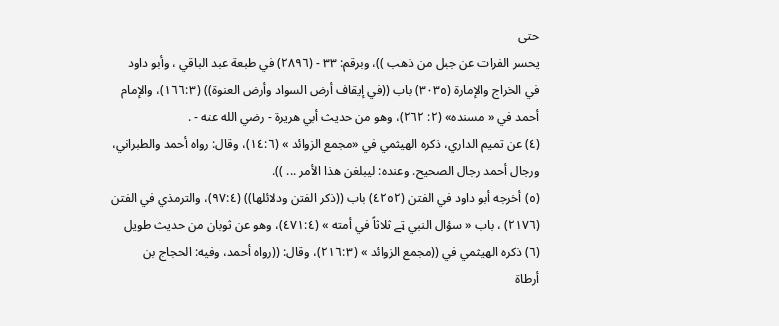حتى
يحسر الفرات عن جبل من ذهب ))، وبرقم: ٣٣ - (٢٨٩٦) في طبعة عبد الباقي ، وأبو داود
في الخراج والإمارة (٣٠٣٥) باب ((في إيقاف أرض السواد وأرض العنوة)) (١٦٦:٣)، والإمام
أحمد في « مسنده» (٢: ٢٦٢)، وهو من حديث أبي هريرة - رضي الله عنه - .
(٤) عن تميم الداري، ذكره الهيثمي في «مجمع الزوائد » (١٤:٦)، وقال: رواه أحمد والطبراني،
ورجال أحمد رجال الصحيح. وعنده: ليبلغن هذا الأمر ... )).
(٥) أخرجه أبو داود في الفتن (٤٢٥٢) باب ((ذكر الفتن ودلائلها)) (٩٧:٤)، والترمذي في الفتن
(٢١٧٦) ، باب « سؤال النبي ټے ثلاثاً في أمته » (٤٧١:٤)، وهو عن ثوبان من حديث طويل
(٦) ذكره الهيثمي في ((مجمع الزوائد » (٢١٦:٣)، وقال: ((رواه أحمد، وفيه: الحجاج بن
أرطاة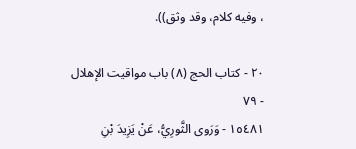، وفيه كلام، وقد وثق)).

٢٠ - كتاب الحج (٨) باب مواقيت الإهلال - ٧٩
١٥٤٨١ - وَرَوى الثَّورِيُّ، عَنْ يَزِيدَ بْنِ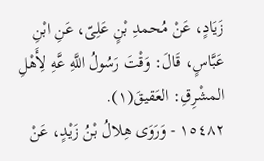زَيَادٍ، عَنْ مُحمدِ بْنٍ عَلِىّ، عَنِ ابْنِ
عَبَّاسٍ، قَالَ: وَقْتَ رَسُولُ اللَّهِ عَّهِ لِأَهْلِ المشْرِقِ: العَقيقَ(١).
١٥٤٨٢ - وَرَوَى هِلالُ بْنُ زَيْدٍ، عَنْ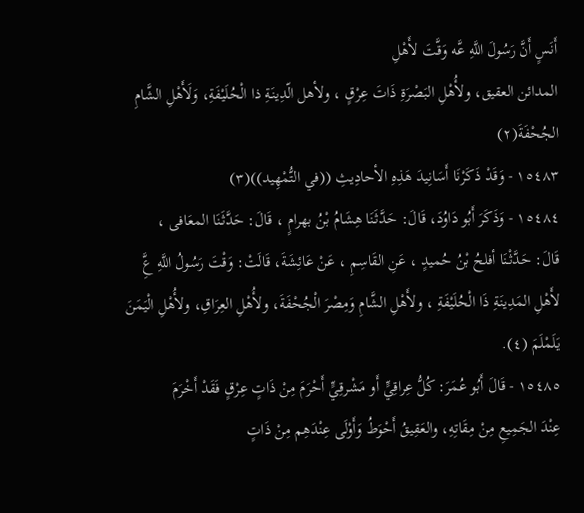أَنَسٍ أَنَّ رَسُولَ اللَّهِ عَّه وَقَّتَ لأَهْلِ
المدائن العقيق، ولأُهْلِ البَصْرَةِ ذَاتَ عِرْقٍ ، ولأهل الّدِينَةِ ذا الْحُلَيْفَةِ، وَلَأَهْلِ الشَّامِ
الجُحْفَةَ(٢)
١٥٤٨٣ - وَقَدْ ذَكَرْنَا أَسَانِيدَ هَذِهِ الأحادِيثِ ((في التُّمْهِيد))(٣)
١٥٤٨٤ - وَذَكَرَ أَبُو دَاوُدَ، قَالَ: حَدَّثَنَا هِشَامُ بْنُ بهرامٍ ، قَالَ: حَدَّثَنَا المعَافى ،
قَالَ: حَدَّثْنَا أفلحُ بْنُ حُميدٍ ، عَنِ القَاسِمِ ، عَنْ عَائِشَةَ، قَالَتْ: وَقْتَ رَسُولُ اللَّهِ عَِّ
لأَهْلِ المَدِينَةِ ذَا الْحُلَيْفَةِ ، ولأَهْلِ الشَّامِ وَمِصْرَ الْجُحْفَةَ، ولأُهْلِ العِرَاقِ، ولأُهْلِ الْيَمَنَ
يَلَمْلَمَ (٤).
١٥٤٨٥ - قَالَ أَبُو عُمَرَ: كُلُّ عِراقِيٍّ أَو مَشْرقِيٍّ أَحْرَمَ مِنْ ذَاتٍ عِرْقٍ فَقَدْ أَخْرَمَ
عِنْدَ الجَمِيعِ مِنْ مِقَاتِهِ، والعَقِيقُ أَحْوَطُ وَأَوْلَى عِنْدَهِم مِنْ ذَاتٍ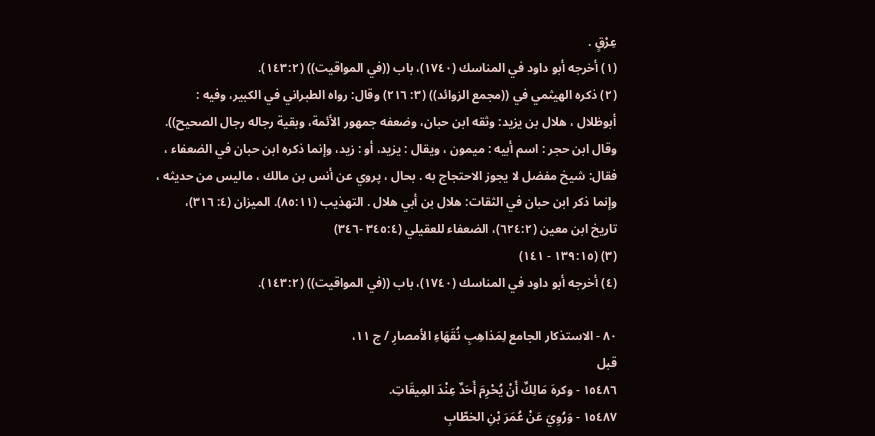عِرْقٍ .
(١) أخرجه أبو داود في المناسك (١٧٤٠)، باب ((في المواقيت)) (١٤٣:٢).
(٢) ذكره الهيثمي في ((مجمع الزوائد)) (٣: ٢١٦) وقال: رواه الطبراني في الكبير، وفيه :
أبوظلال ، هلال بن يزيد: وثقه ابن حبان، وضعفه جمهور الأئمة، وبقية رجاله رجال الصحيح)).
وقال ابن حجر : اسم أبيه : ميمون ، ويقال : يزيد، أو : زيد، وإنما ذكره ابن حبان في الضعفاء ،
فقال: شيخ مفضل لا يجوز الاحتجاج به . بحال ، پروي عن أنس بن مالك ، ماليس من حديثه ،
وإنما ذكر ابن حبان في الثقات: هلال بن أبي هلال . التهذيب (٨٥:١١). الميزان (٤: ٣١٦)،
تاريخ ابن معين (٦٢٤:٢)، الضعفاء للعقيلي (٣٤٥:٤ -٣٤٦)
(٣) (١٣٩:١٥ - ١٤١)
(٤) أخرجه أبو داود في المناسك (١٧٤٠)، باب ((في المواقيت)) (١٤٣:٢).

٨٠ - الاستذكار الجامع لِمَذاهِبِ نُقَهَاءِ الأمصارِ / ج ١١،
قبل
١٥٤٨٦ - وكرهَ مَالِكٌ أَنْ يُحْرِمَ أَحَدٌ عِنْدَ المِيقَاتِ.
١٥٤٨٧ - وَرُوِيَ عَنْ عُمَرَ بْنِ الخطّابِ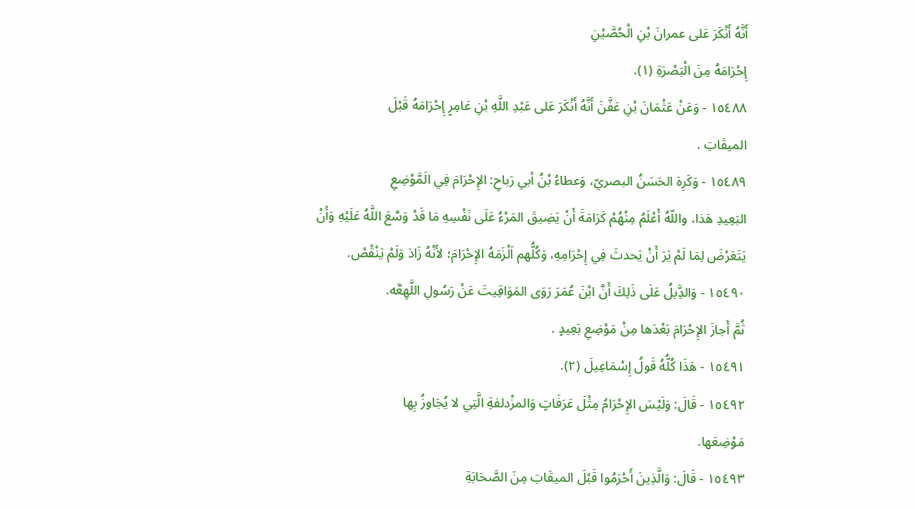أَنَّهُ أَنْكَرَ عَلى عمرانَ بْنِ الْحُصَّيْنِ
إِحْرَامَهُ مِنَ الْبَصْرَةِ (١).
١٥٤٨٨ - وَعَنْ عَثْمَانَ بْنِ عَفَّنَ أَنَّهُ أَنْكَرَ عَلى عَبْدِ اللَّهِ بْنِ عَامِرٍ إِحْرَامَهُ قَبْلَ
الميقَاتِ .
١٥٤٨٩ - وَكَرِهَ الحَسَنُ البصريّ، وَعطاءُ بْنُ أبي رَباحِ: الإِحْرَامَ فِي الَمَّوْضِعِ
البَعِيدِ هَذا، واللّهُ أَعْلَمُ مِنْهُمْ كَرَامَةَ أَنْ يَضِيقَ المَرْءُ عَلَى نَفْسِهِ مَا قَدْ وَسَّعَ اللَّهُ عَلَيْهِ وَأَنْ
يَتَعَرْضَ لِمَا لَمْ يَرَ أَنْ يَحدثَ فِي إِحْرَامِهِ، وَكُلُّهم اَلْزَمَهُ الإِحْرَامَ؛ لأَنْهُ زَادَ وَلَمْ يَنْقْصْ.
١٥٤٩٠ - وَالدَِّيلُ عَلَى ذَلِكَ أَنَّ ابْنَ عُمَرَ رَوَى المَوَاقِيتَ عَنْ رَسُولِ اللَّهِعَّه.
ثُمَّ أَجازَ الإِحْرَامَ بَعْدَها مِنْ مَوْضِعِ بَعِيدٍ .
١٥٤٩١ - هَذَا كُلُّهُ قَولُ إِسْمَاعِيلَ (٢).
١٥٤٩٢ - قَالَ: وَلَيْسَ الإِحْرَامُ مِثْلَ عَرَفَاتٍ وَالمزْدلفةِ الَّتِي لا يُجَاوزُ بِها
مَوْضِعَها.
١٥٤٩٣ - قَالَ: وَالَّذِينَ أَحْرَمُوا قَبْلَ الميقَاتِ مِنَ الصَّحَابَةِ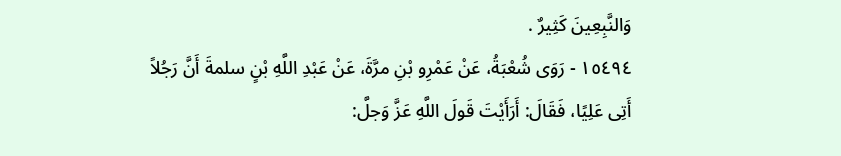وَالنَّبِعِينَ كَثِيرٌ .
١٥٤٩٤ - رَوَى شُعْبَةُ، عَنْ عَمْرِو بْنِ مرَّةَ، عَنْ عَبْدِ اللَّهِ بْنٍ سلمةَ أَنَّ رَجُلاً
أَتِى عَلِيًا، فَقَالَ: أَرَأَيْتَ قَولَ اللَّهِ عَزَّ وَجلَّ: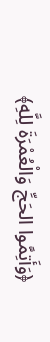﴿وَأَتِمَّوا الحَجِّ وَالْعُمْرَةَ لِلَّهِ﴾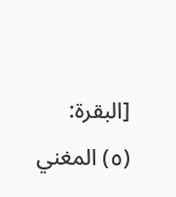[البقرة:
(٥) المغني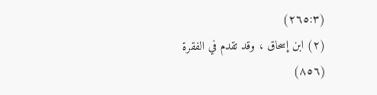(٢٦٥:٣)
(٢) ابن إسحاق ، وقد تقدم في الفقرة (٨٥٦)